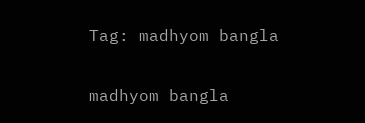Tag: madhyom bangla

madhyom bangla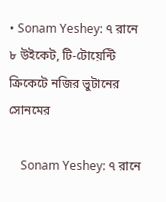• Sonam Yeshey: ৭ রানে ৮ উইকেট, টি-টোয়েন্টি ক্রিকেটে নজির ভুটানের সোনমের

    Sonam Yeshey: ৭ রানে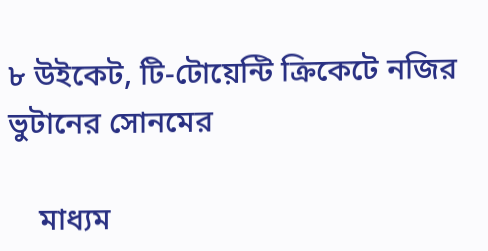৮ উইকেট, টি-টোয়েন্টি ক্রিকেটে নজির ভুটানের সোনমের

    মাধ্যম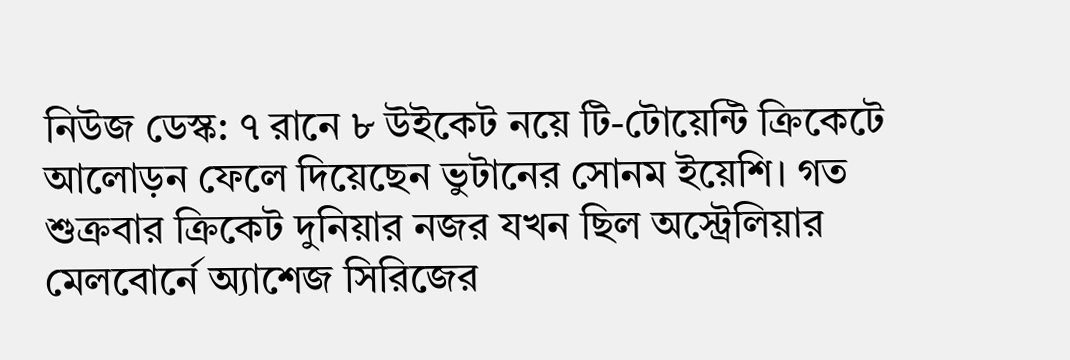নিউজ ডেস্ক: ৭ রানে ৮ উইকেট নয়ে টি-টোয়েন্টি ক্রিকেটে আলোড়ন ফেলে দিয়েছেন ভুটানের সোনম ইয়েশি। গত শুক্রবার ক্রিকেট দুনিয়ার নজর যখন ছিল অস্ট্রেলিয়ার মেলবোর্নে অ্যাশেজ সিরিজের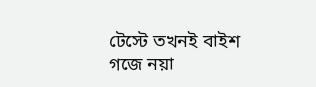টেস্টে তখনই বাইশ গজে নয়া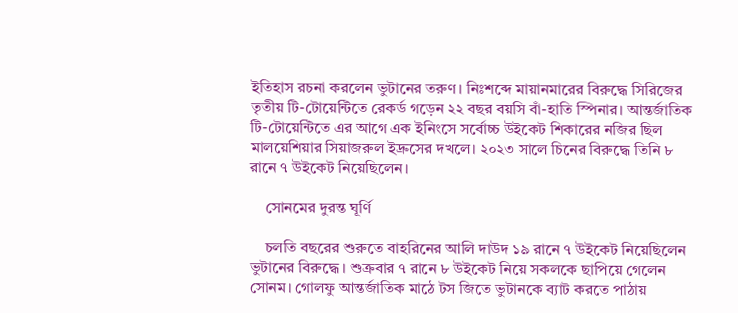ইতিহাস রচনা করলেন ভুটানের তরুণ। নিঃশব্দে মায়ানমারের বিরুদ্ধে সিরিজের তৃতীয় টি-টোয়েন্টিতে রেকর্ড গড়েন ২২ বছর বয়সি বাঁ-হাতি স্পিনার। আন্তর্জাতিক টি-টোয়েন্টিতে এর আগে এক ইনিংসে সর্বোচ্চ উইকেট শিকারের নজির ছিল মালয়েশিয়ার সিয়াজরুল ইদ্রুসের দখলে। ২০২৩ সালে চিনের বিরুদ্ধে তিনি ৮ রানে ৭ উইকেট নিয়েছিলেন।

    সোনমের দুরন্ত ঘূর্ণি

    চলতি বছরের শুরুতে বাহরিনের আলি দাউদ ১৯ রানে ৭ উইকেট নিয়েছিলেন ভুটানের বিরুদ্ধে। শুক্রবার ৭ রানে ৮ উইকেট নিয়ে সকলকে ছাপিয়ে গেলেন সোনম। গোলফু আন্তর্জাতিক মাঠে টস জিতে ভুটানকে ব্যাট করতে পাঠায়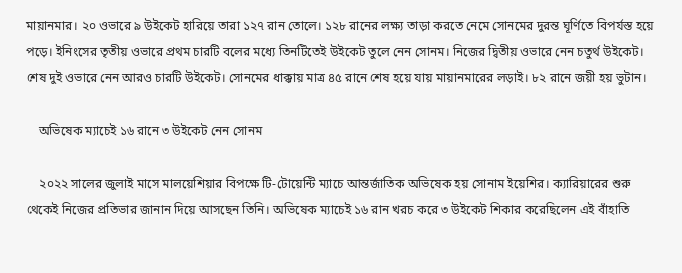মায়ানমার। ২০ ওভারে ৯ উইকেট হারিয়ে তারা ১২৭ রান তোলে। ১২৮ রানের লক্ষ্য তাড়া করতে নেমে সোনমের দুরন্ত ঘূর্ণিতে বিপর্যস্ত হয়ে পড়ে। ইনিংসের তৃতীয় ওভারে প্রথম চারটি বলের মধ্যে তিনটিতেই উইকেট তুলে নেন সোনম। নিজের দ্বিতীয় ওভারে নেন চতুর্থ উইকেট। শেষ দুই ওভারে নেন আরও চারটি উইকেট। সোনমের ধাক্কায় মাত্র ৪৫ রানে শেষ হয়ে যায় মায়ানমারের লড়াই। ৮২ রানে জয়ী হয় ভুটান।

    অভিষেক ম্যাচেই ১৬ রানে ৩ উইকেট নেন সোনম

    ২০২২ সালের জুলাই মাসে মালয়েশিয়ার বিপক্ষে টি-টোয়েন্টি ম্যাচে আন্তর্জাতিক অভিষেক হয় সোনাম ইয়েশির। ক্যারিয়ারের শুরু থেকেই নিজের প্রতিভার জানান দিয়ে আসছেন তিনি। অভিষেক ম্যাচেই ১৬ রান খরচ করে ৩ উইকেট শিকার করেছিলেন এই বাঁহাতি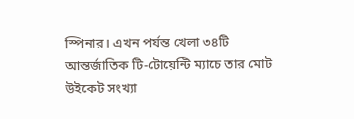স্পিনার। এখন পর্যন্ত খেলা ৩৪টি আন্তর্জাতিক টি-টোয়েন্টি ম্যাচে তার মোট উইকেট সংখ্যা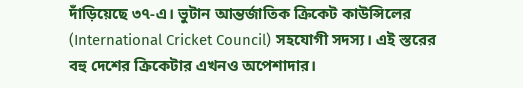দাঁড়িয়েছে ৩৭-এ। ভুটান আন্তর্জাতিক ক্রিকেট কাউন্সিলের (International Cricket Council) সহযোগী সদস্য। এই স্তরের বহু দেশের ক্রিকেটার এখনও অপেশাদার।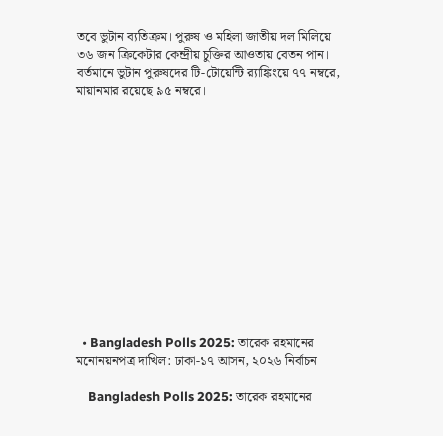তবে ভুটান ব্যতিক্রম। পুরুষ ও মহিলা জাতীয় দল মিলিয়ে ৩৬ জন ক্রিকেটার কেন্দ্রীয় চুক্তির আওতায় বেতন পান। বর্তমানে ভুটান পুরুষদের টি-টোয়েন্টি র‍্যাঙ্কিংয়ে ৭৭ নম্বরে, মায়ানমার রয়েছে ৯৫ নম্বরে।













  • Bangladesh Polls 2025: তারেক রহমানের মনোনয়নপত্র দাখিল: ঢাকা-১৭ আসন, ২০২৬ নির্বাচন

    Bangladesh Polls 2025: তারেক রহমানের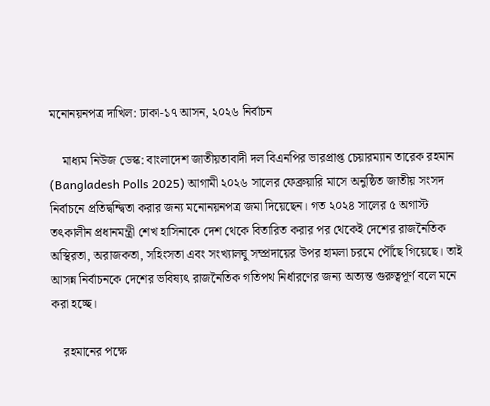মনোনয়নপত্র দাখিল: ঢাকা-১৭ আসন, ২০২৬ নির্বাচন

    মাধ্যম নিউজ ডেস্ক: বাংলাদেশ জাতীয়তাবাদী দল বিএনপির ভারপ্রাপ্ত চেয়ারম্যান তারেক রহমান (Bangladesh Polls 2025) আগামী ২০২৬ সালের ফেব্রুয়ারি মাসে অনুষ্ঠিত জাতীয় সংসদ নির্বাচনে প্রতিদ্বন্দ্বিতা করার জন্য মনোনয়নপত্র জমা দিয়েছেন। গত ২০২৪ সালের ৫ অগাস্ট তৎকালীন প্রধানমন্ত্রী শেখ হাসিনাকে দেশ থেকে বিতারিত করার পর থেকেই দেশের রাজনৈতিক অস্থিরতা, অরাজকতা, সহিংসতা এবং সংখ্যালঘু সম্প্রদায়ের উপর হামলা চরমে পৌঁছে গিয়েছে। তাই আসন্ন নির্বাচনকে দেশের ভবিষ্যৎ রাজনৈতিক গতিপথ নির্ধারণের জন্য অত্যন্ত গুরুত্বপূর্ণ বলে মনে করা হচ্ছে।

    রহমানের পক্ষে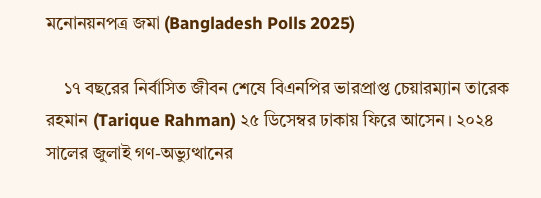মনোনয়নপত্র জমা (Bangladesh Polls 2025)

    ১৭ বছরের নির্বাসিত জীবন শেষে বিএনপির ভারপ্রাপ্ত চেয়ারম্যান তারেক রহমান (Tarique Rahman) ২৫ ডিসেম্বর ঢাকায় ফিরে আসেন। ২০২৪ সালের জুলাই গণ-অভ্যুত্থানের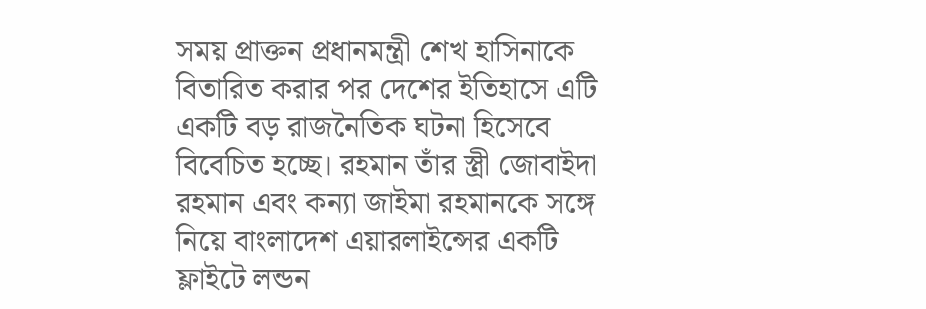সময় প্রাক্তন প্রধানমন্ত্রী শেখ হাসিনাকে বিতারিত করার পর দেশের ইতিহাসে এটি একটি বড় রাজনৈতিক ঘটনা হিসেবে বিবেচিত হচ্ছে। রহমান তাঁর স্ত্রী জোবাইদা রহমান এবং কন্যা জাইমা রহমানকে সঙ্গে নিয়ে বাংলাদেশ এয়ারলাইন্সের একটি ফ্লাইটে লন্ডন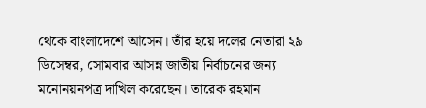থেকে বাংলাদেশে আসেন। তাঁর হয়ে দলের নেতারা ২৯ ডিসেম্বর, সোমবার আসন্ন জাতীয় নির্বাচনের জন্য মনোনয়নপত্র দাখিল করেছেন। তারেক রহমান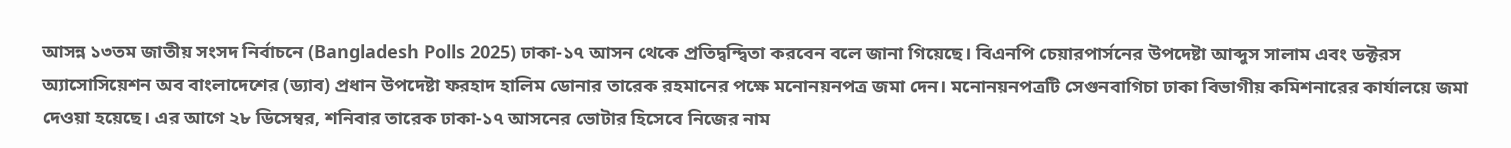আসন্ন ১৩তম জাতীয় সংসদ নির্বাচনে (Bangladesh Polls 2025) ঢাকা-১৭ আসন থেকে প্রতিদ্বন্দ্বিতা করবেন বলে জানা গিয়েছে। বিএনপি চেয়ারপার্সনের উপদেষ্টা আব্দুস সালাম এবং ডক্টরস অ্যাসোসিয়েশন অব বাংলাদেশের (ড্যাব) প্রধান উপদেষ্টা ফরহাদ হালিম ডোনার তারেক রহমানের পক্ষে মনোনয়নপত্র জমা দেন। মনোনয়নপত্রটি সেগুনবাগিচা ঢাকা বিভাগীয় কমিশনারের কার্যালয়ে জমা দেওয়া হয়েছে। এর আগে ২৮ ডিসেম্বর, শনিবার তারেক ঢাকা-১৭ আসনের ভোটার হিসেবে নিজের নাম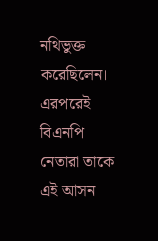নথিভুক্ত করেছিলেন। এরপরেই বিএনপি নেতারা তাকে এই আসন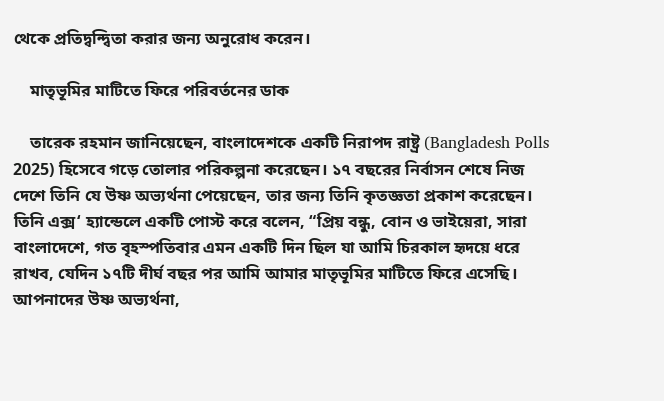থেকে প্রতিদ্বন্দ্বিতা করার জন্য অনুরোধ করেন।

    মাতৃভূমির মাটিতে ফিরে পরিবর্তনের ডাক

    তারেক রহমান জানিয়েছেন, বাংলাদেশকে একটি নিরাপদ রাষ্ট্র (Bangladesh Polls 2025) হিসেবে গড়ে তোলার পরিকল্পনা করেছেন। ১৭ বছরের নির্বাসন শেষে নিজ দেশে তিনি যে উষ্ণ অভ্যর্থনা পেয়েছেন, তার জন্য তিনি কৃতজ্ঞতা প্রকাশ করেছেন। তিনি এক্স‘ হ্যান্ডেলে একটি পোস্ট করে বলেন, “প্রিয় বন্ধু, বোন ও ভাইয়েরা, সারা বাংলাদেশে, গত বৃহস্পতিবার এমন একটি দিন ছিল যা আমি চিরকাল হৃদয়ে ধরে রাখব, যেদিন ১৭টি দীর্ঘ বছর পর আমি আমার মাতৃভূমির মাটিতে ফিরে এসেছি। আপনাদের উষ্ণ অভ্যর্থনা,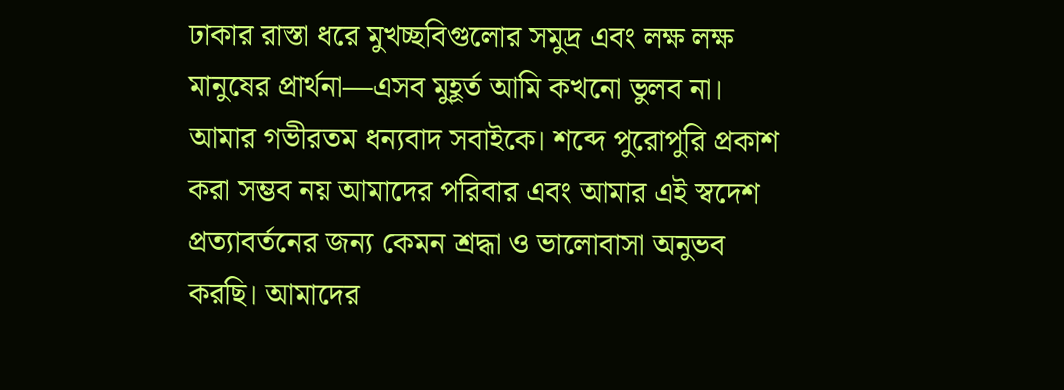ঢাকার রাস্তা ধরে মুখচ্ছবিগুলোর সমুদ্র এবং লক্ষ লক্ষ মানুষের প্রার্থনা—এসব মুহূর্ত আমি কখনো ভুলব না। আমার গভীরতম ধন্যবাদ সবাইকে। শব্দে পুরোপুরি প্রকাশ করা সম্ভব নয় আমাদের পরিবার এবং আমার এই স্বদেশ প্রত্যাবর্তনের জন্য কেমন শ্রদ্ধা ও ভালোবাসা অনুভব করছি। আমাদের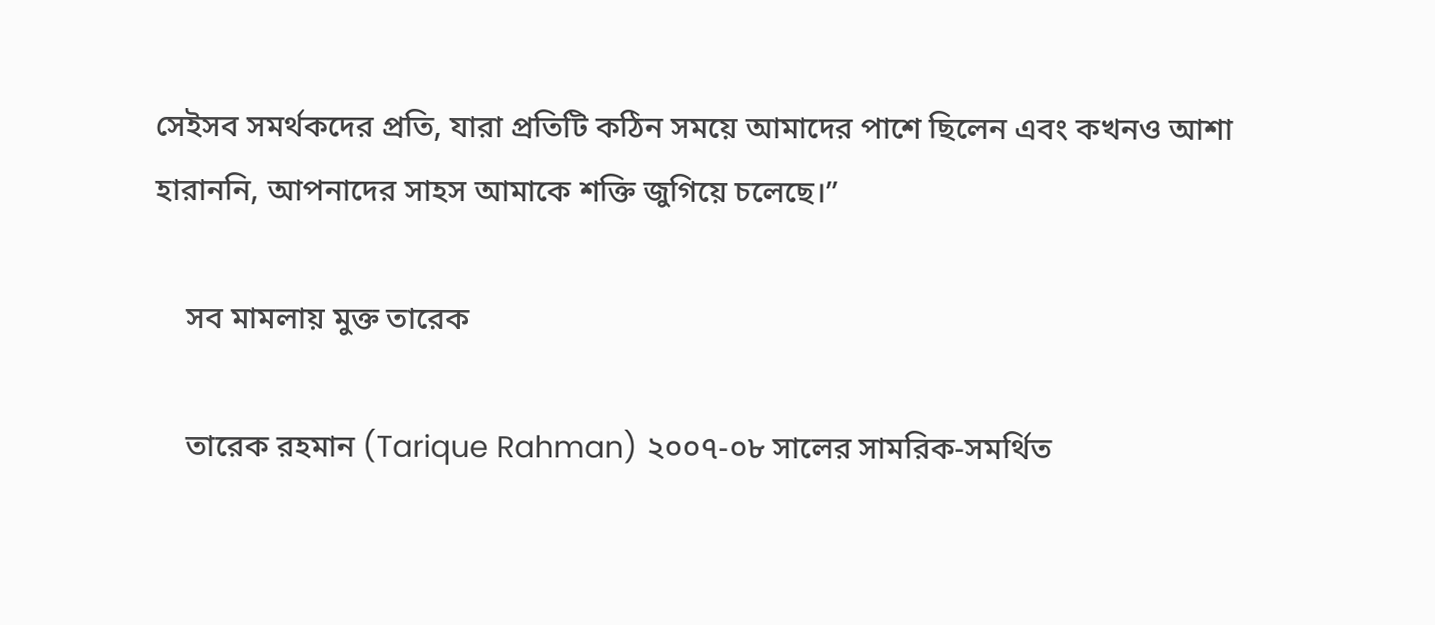সেইসব সমর্থকদের প্রতি, যারা প্রতিটি কঠিন সময়ে আমাদের পাশে ছিলেন এবং কখনও আশা হারাননি, আপনাদের সাহস আমাকে শক্তি জুগিয়ে চলেছে।”

    সব মামলায় মুক্ত তারেক

    তারেক রহমান (Tarique Rahman) ২০০৭-০৮ সালের সামরিক-সমর্থিত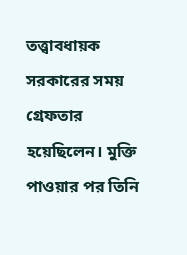তত্ত্বাবধায়ক সরকারের সময় গ্রেফতার হয়েছিলেন। মুক্তি পাওয়ার পর তিনি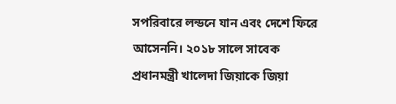সপরিবারে লন্ডনে যান এবং দেশে ফিরে আসেননি। ২০১৮ সালে সাবেক প্রধানমন্ত্রী খালেদা জিয়াকে জিয়া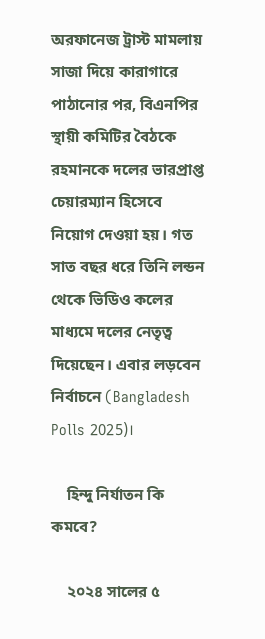অরফানেজ ট্রাস্ট মামলায় সাজা দিয়ে কারাগারে পাঠানোর পর, বিএনপির স্থায়ী কমিটির বৈঠকে রহমানকে দলের ভারপ্রাপ্ত চেয়ারম্যান হিসেবে নিয়োগ দেওয়া হয়। গত সাত বছর ধরে তিনি লন্ডন থেকে ভিডিও কলের মাধ্যমে দলের নেতৃত্ব দিয়েছেন। এবার লড়বেন নির্বাচনে (Bangladesh Polls 2025)।

    হিন্দু নির্যাতন কি কমবে?

    ২০২৪ সালের ৫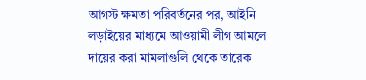আগস্ট ক্ষমতা পরিবর্তনের পর, আইনি লড়াইয়ের মাধ্যমে আওয়ামী লীগ আমলে দায়ের করা মামলাগুলি থেকে তারেক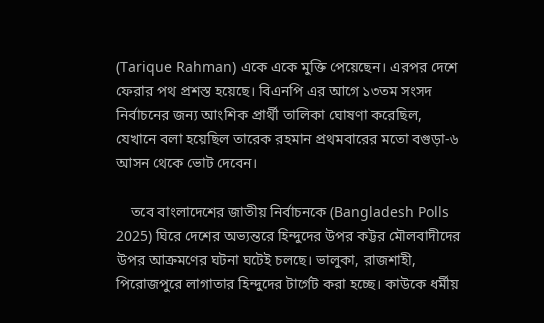(Tarique Rahman) একে একে মুক্তি পেয়েছেন। এরপর দেশে ফেরার পথ প্রশস্ত হয়েছে। বিএনপি এর আগে ১৩তম সংসদ নির্বাচনের জন্য আংশিক প্রার্থী তালিকা ঘোষণা করেছিল, যেখানে বলা হয়েছিল তারেক রহমান প্রথমবারের মতো বগুড়া-৬ আসন থেকে ভোট দেবেন।

    তবে বাংলাদেশের জাতীয় নির্বাচনকে (Bangladesh Polls 2025) ঘিরে দেশের অভ্যন্তরে হিন্দুদের উপর কট্টর মৌলবাদীদের উপর আক্রমণের ঘটনা ঘটেই চলছে। ভালুকা, রাজশাহী, পিরোজপুরে লাগাতার হিন্দুদের টার্গেট করা হচ্ছে। কাউকে ধর্মীয়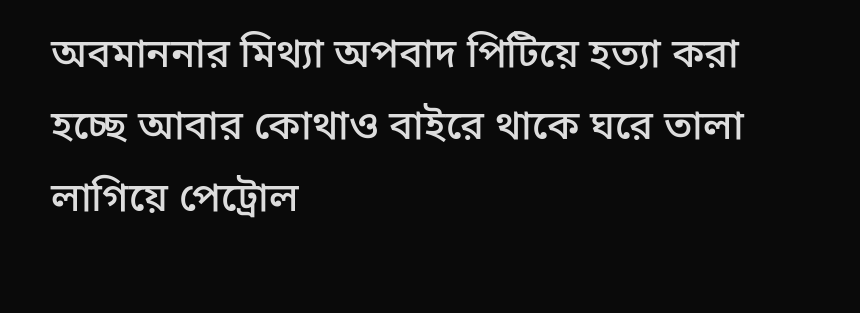অবমাননার মিথ্যা অপবাদ পিটিয়ে হত্যা করা হচ্ছে আবার কোথাও বাইরে থাকে ঘরে তালা লাগিয়ে পেট্রোল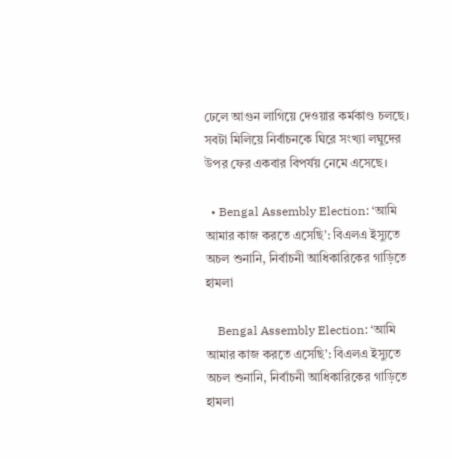ঢেলে আগুন লাগিয়ে দেওয়ার কর্মকাণ্ড চলছে। সবটা মিলিয়ে নির্বাচনকে ঘিরে সংখ্যা লঘুদের উপর ফের একবার বিপর্যয় নেমে এসেছে।

  • Bengal Assembly Election: ‘আমি আমার কাজ করতে এসেছি’: বিএলএ ইস্যুতে অচল শুনানি, নির্বাচনী আধিকারিকের গাড়িতে হামলা

    Bengal Assembly Election: ‘আমি আমার কাজ করতে এসেছি’: বিএলএ ইস্যুতে অচল শুনানি, নির্বাচনী আধিকারিকের গাড়িতে হামলা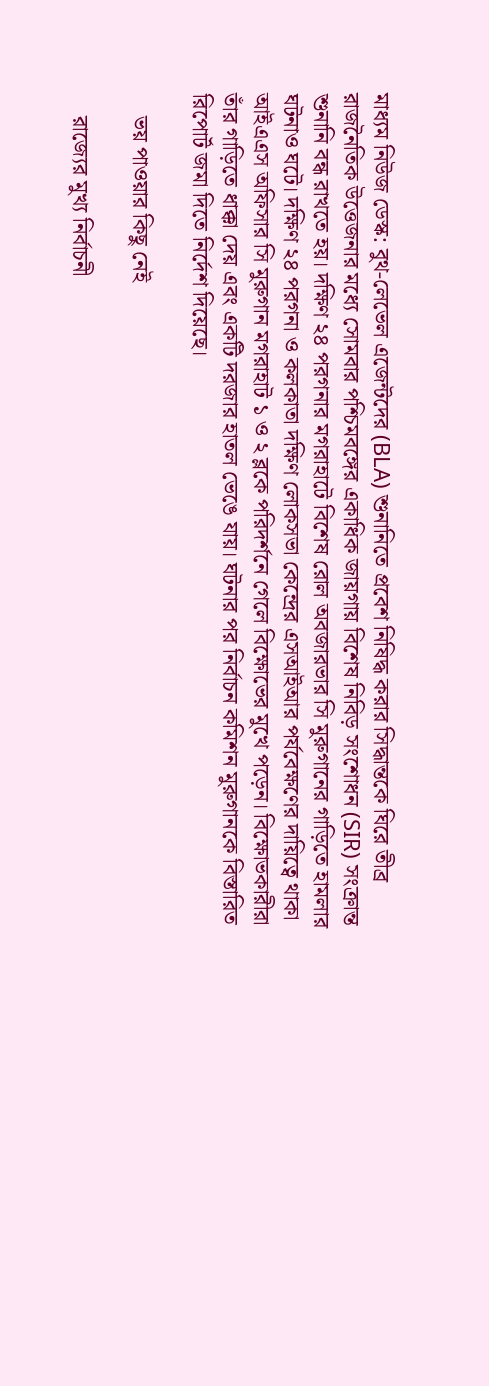মাধ্যম নিউজ ডেস্ক: বুথ-লেভেল এজেন্টদের (BLA) শুনানিতে প্রবেশ নিষিদ্ধ করার সিদ্ধান্তকে ঘিরে তীব্র রাজনৈতিক উত্তেজনার মধ্যে সোমবার পশ্চিমবঙ্গের একাধিক জায়গায় বিশেষ নিবিড় সংশোধন (SIR) সংক্রান্ত শুনানি বন্ধ রাখতে হয়। দক্ষিণ ২৪ পরগনার মগরাহাটে বিশেষ রোল অবজারভার সি মুরুগানের গাড়িতে হামলার ঘটনাও ঘটে। দক্ষিণ ২৪ পরগনা ও কলকাতা দক্ষিণ লোকসভা কেন্দ্রের এসআইআর পর্যবেক্ষণের দায়িত্বে থাকা আইএএস অফিসার সি মুরুগান মগরাহাট ১ ও ২ ব্লকে পরিদর্শনে গেলে বিক্ষোভের মুখে পড়েন। বিক্ষোভকারীরা তাঁর গাড়িতে ধাক্কা দেয় এবং একটি দরজার হাতল ভেঙে যায়। ঘটনার পর নির্বাচন কমিশন মুরুগানকে বিস্তারিত রিপোর্ট জমা দিতে নির্দেশ দিয়েছে।

    ভয় পাওয়ার কিছু নেই

    রাজ্যের মুখ্য নির্বাচনী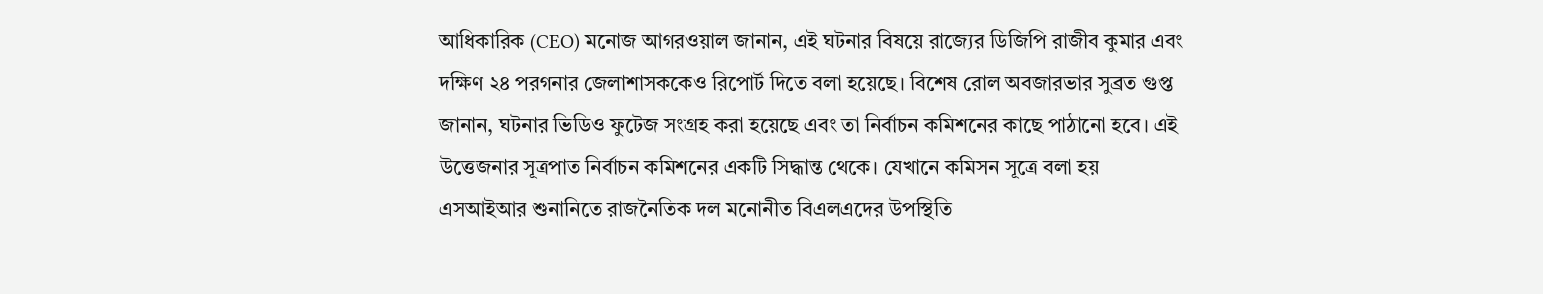আধিকারিক (CEO) মনোজ আগরওয়াল জানান, এই ঘটনার বিষয়ে রাজ্যের ডিজিপি রাজীব কুমার এবং দক্ষিণ ২৪ পরগনার জেলাশাসককেও রিপোর্ট দিতে বলা হয়েছে। বিশেষ রোল অবজারভার সুব্রত গুপ্ত জানান, ঘটনার ভিডিও ফুটেজ সংগ্রহ করা হয়েছে এবং তা নির্বাচন কমিশনের কাছে পাঠানো হবে। এই উত্তেজনার সূত্রপাত নির্বাচন কমিশনের একটি সিদ্ধান্ত থেকে। যেখানে কমিসন সূত্রে বলা হয় এসআইআর শুনানিতে রাজনৈতিক দল মনোনীত বিএলএদের উপস্থিতি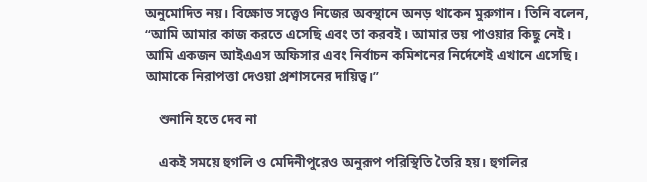অনুমোদিত নয়। বিক্ষোভ সত্ত্বেও নিজের অবস্থানে অনড় থাকেন মুরুগান। তিনি বলেন, “আমি আমার কাজ করতে এসেছি এবং তা করবই। আমার ভয় পাওয়ার কিছু নেই। আমি একজন আইএএস অফিসার এবং নির্বাচন কমিশনের নির্দেশেই এখানে এসেছি। আমাকে নিরাপত্তা দেওয়া প্রশাসনের দায়িত্ব।”

    শুনানি হতে দেব না

    একই সময়ে হুগলি ও মেদিনীপুরেও অনুরূপ পরিস্থিতি তৈরি হয়। হুগলির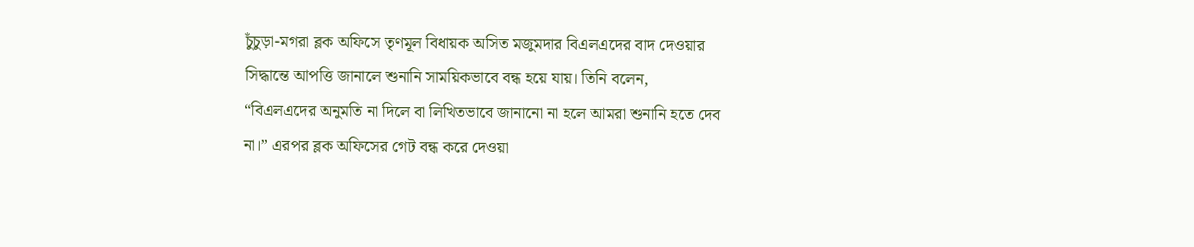চুঁচুড়া-মগরা ব্লক অফিসে তৃণমূল বিধায়ক অসিত মজুমদার বিএলএদের বাদ দেওয়ার সিদ্ধান্তে আপত্তি জানালে শুনানি সাময়িকভাবে বন্ধ হয়ে যায়। তিনি বলেন, “বিএলএদের অনুমতি না দিলে বা লিখিতভাবে জানানো না হলে আমরা শুনানি হতে দেব না।” এরপর ব্লক অফিসের গেট বন্ধ করে দেওয়া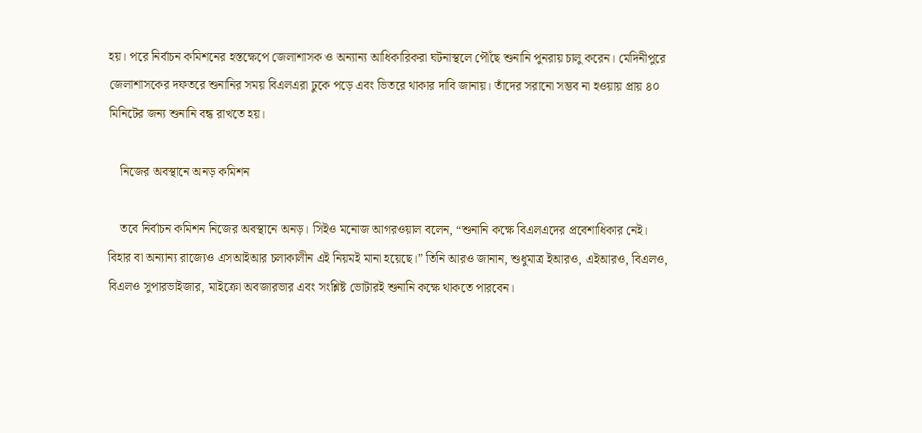হয়। পরে নির্বাচন কমিশনের হস্তক্ষেপে জেলাশাসক ও অন্যান্য আধিকারিকরা ঘটনাস্থলে পৌঁছে শুনানি পুনরায় চালু করেন। মেদিনীপুরে জেলাশাসকের দফতরে শুনানির সময় বিএলএরা ঢুকে পড়ে এবং ভিতরে থাকার দাবি জানায়। তাঁদের সরানো সম্ভব না হওয়ায় প্রায় ৪০ মিনিটের জন্য শুনানি বন্ধ রাখতে হয়।

    নিজের অবস্থানে অনড় কমিশন

    তবে নির্বাচন কমিশন নিজের অবস্থানে অনড়। সিইও মনোজ আগরওয়াল বলেন, “শুনানি কক্ষে বিএলএদের প্রবেশাধিকার নেই। বিহার বা অন্যান্য রাজ্যেও এসআইআর চলাকালীন এই নিয়মই মানা হয়েছে।” তিনি আরও জানান, শুধুমাত্র ইআরও, এইআরও, বিএলও, বিএলও সুপারভাইজার, মাইক্রো অবজারভার এবং সংশ্লিষ্ট ভোটারই শুনানি কক্ষে থাকতে পারবেন।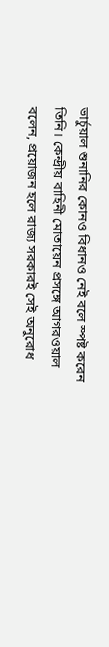ভার্চুয়াল শুনানির কোনও বিধানও নেই বলে স্পষ্ট করেন তিনি। কেন্দ্রীয় বাহিনী মোতায়েন প্রসঙ্গে আগরওয়াল বলেন, প্রয়োজন হলে রাজ্য সরকারই সেই অনুরোধ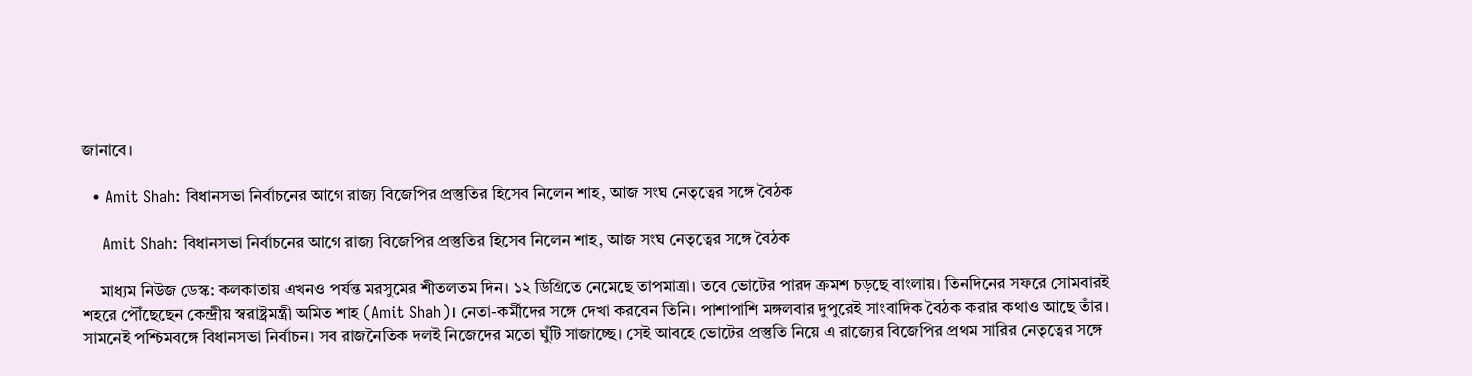জানাবে।

  • Amit Shah: বিধানসভা নির্বাচনের আগে রাজ্য বিজেপির প্রস্তুতির হিসেব নিলেন শাহ, আজ সংঘ নেতৃত্বের সঙ্গে বৈঠক

    Amit Shah: বিধানসভা নির্বাচনের আগে রাজ্য বিজেপির প্রস্তুতির হিসেব নিলেন শাহ, আজ সংঘ নেতৃত্বের সঙ্গে বৈঠক

    মাধ্যম নিউজ ডেস্ক: কলকাতায় এখনও পর্যন্ত মরসুমের শীতলতম দিন। ১২ ডিগ্রিতে নেমেছে তাপমাত্রা। তবে ভোটের পারদ ক্রমশ চড়ছে বাংলায়। তিনদিনের সফরে সোমবারই শহরে পৌঁছেছেন কেন্দ্রীয় স্বরাষ্ট্রমন্ত্রী অমিত শাহ (Amit Shah)। নেতা-কর্মীদের সঙ্গে দেখা করবেন তিনি। পাশাপাশি মঙ্গলবার দুপুরেই সাংবাদিক বৈঠক করার কথাও আছে তাঁর। সামনেই পশ্চিমবঙ্গে বিধানসভা নির্বাচন। সব রাজনৈতিক দলই নিজেদের মতো ঘুঁটি সাজাচ্ছে। সেই আবহে ভোটের প্রস্তুতি নিয়ে এ রাজ্যের বিজেপির প্রথম সারির নেতৃত্বের সঙ্গে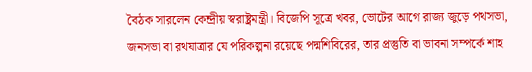বৈঠক সারলেন কেন্দ্রীয় স্বরাষ্ট্রমন্ত্রী। বিজেপি সূত্রে খবর, ভোটের আগে রাজ্য জুড়ে পথসভা, জনসভা বা রথযাত্রার যে পরিকল্পনা রয়েছে পদ্মশিবিরের, তার প্রস্তুতি বা ভাবনা সম্পর্কে শাহ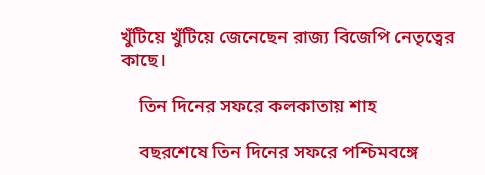খুঁটিয়ে খুঁটিয়ে জেনেছেন রাজ্য বিজেপি নেতৃত্বের কাছে।

    তিন দিনের সফরে কলকাতায় শাহ

    বছরশেষে তিন দিনের সফরে পশ্চিমবঙ্গে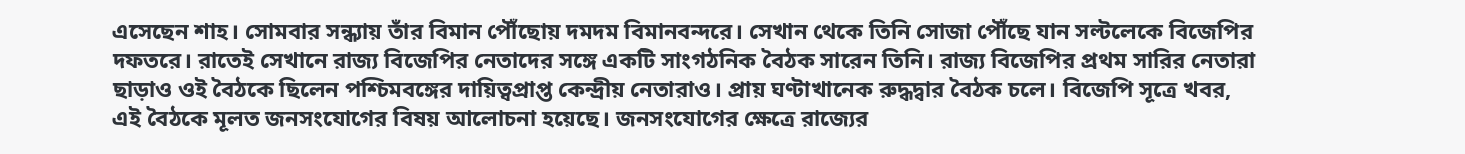এসেছেন শাহ। সোমবার সন্ধ্যায় তাঁর বিমান পৌঁছোয় দমদম বিমানবন্দরে। সেখান থেকে তিনি সোজা পৌঁছে যান সল্টলেকে বিজেপির দফতরে। রাতেই সেখানে রাজ্য বিজেপির নেতাদের সঙ্গে একটি সাংগঠনিক বৈঠক সারেন তিনি। রাজ্য বিজেপির প্রথম সারির নেতারা ছাড়াও ওই বৈঠকে ছিলেন পশ্চিমবঙ্গের দায়িত্বপ্রাপ্ত কেন্দ্রীয় নেতারাও। প্রায় ঘণ্টাখানেক রুদ্ধদ্বার বৈঠক চলে। বিজেপি সূত্রে খবর, এই বৈঠকে মূলত জনসংযোগের বিষয় আলোচনা হয়েছে। জনসংযোগের ক্ষেত্রে রাজ্যের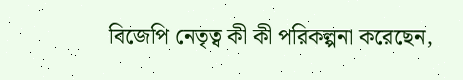বিজেপি নেতৃত্ব কী কী পরিকল্পনা করেছেন,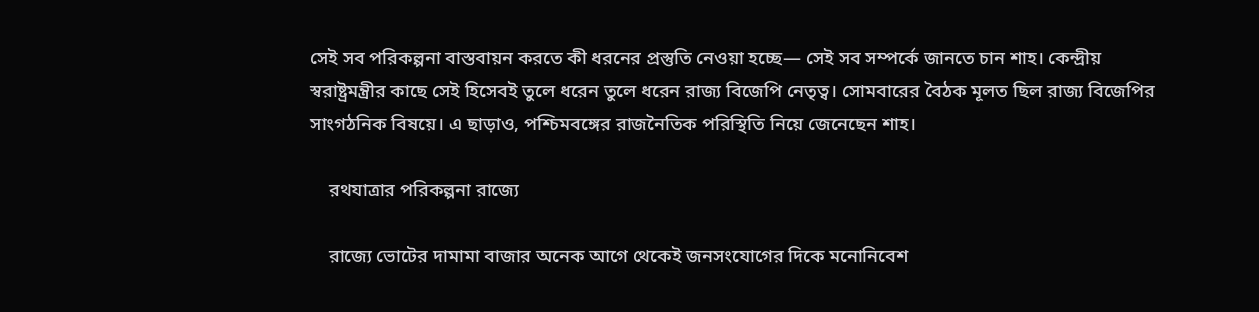সেই সব পরিকল্পনা বাস্তবায়ন করতে কী ধরনের প্রস্তুতি নেওয়া হচ্ছে— সেই সব সম্পর্কে জানতে চান শাহ। কেন্দ্রীয় স্বরাষ্ট্রমন্ত্রীর কাছে সেই হিসেবই তুলে ধরেন তুলে ধরেন রাজ্য বিজেপি নেতৃত্ব। সোমবারের বৈঠক মূলত ছিল রাজ্য বিজেপির সাংগঠনিক বিষয়ে। এ ছাড়াও, পশ্চিমবঙ্গের রাজনৈতিক পরিস্থিতি নিয়ে জেনেছেন শাহ।

    রথযাত্রার পরিকল্পনা রাজ্যে

    রাজ্যে ভোটের দামামা বাজার অনেক আগে থেকেই জনসংযোগের দিকে মনোনিবেশ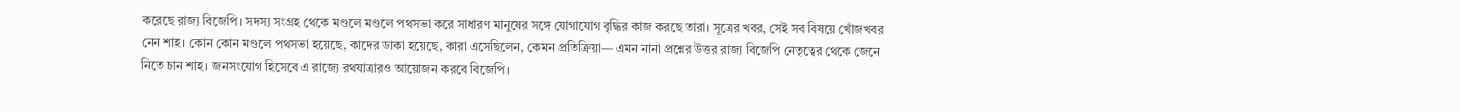করেছে রাজ্য বিজেপি। সদস্য সংগ্রহ থেকে মণ্ডলে মণ্ডলে পথসভা করে সাধারণ মানুষের সঙ্গে যোগাযোগ বৃদ্ধির কাজ করছে তারা। সূত্রের খবর, সেই সব বিষয়ে খোঁজখবর নেন শাহ। কোন কোন মণ্ডলে পথসভা হয়েছে, কাদের ডাকা হয়েছে, কারা এসেছিলেন, কেমন প্রতিক্রিয়া— এমন নানা প্রশ্নের উত্তর রাজ্য বিজেপি নেতৃত্বের থেকে জেনে নিতে চান শাহ। জনসংযোগ হিসেবে এ রাজ্যে রথযাত্রারও আয়োজন করবে বিজেপি।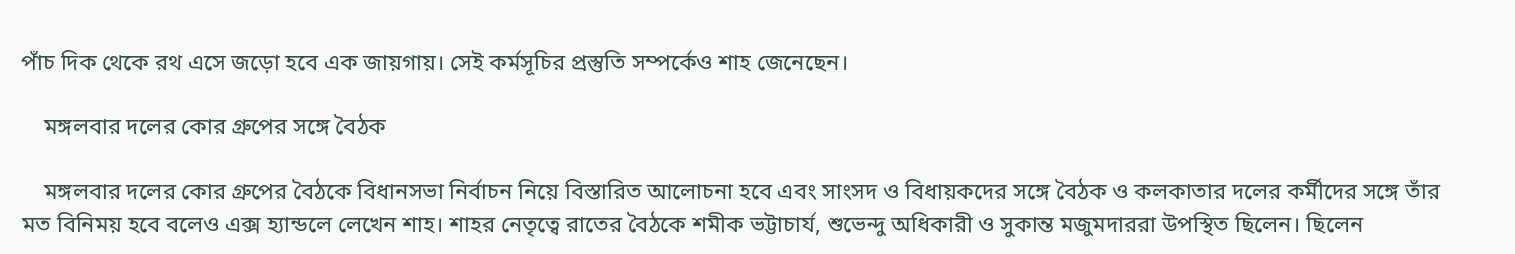পাঁচ দিক থেকে রথ এসে জড়ো হবে এক জায়গায়। সেই কর্মসূচির প্রস্তুতি সম্পর্কেও শাহ জেনেছেন।

    মঙ্গলবার দলের কোর গ্রুপের সঙ্গে বৈঠক

    মঙ্গলবার দলের কোর গ্রুপের বৈঠকে বিধানসভা নির্বাচন নিয়ে বিস্তারিত আলোচনা হবে এবং সাংসদ ও বিধায়কদের সঙ্গে বৈঠক ও কলকাতার দলের কর্মীদের সঙ্গে তাঁর মত বিনিময় হবে বলেও এক্স হ্যান্ডলে লেখেন শাহ। শাহর নেতৃত্বে রাতের বৈঠকে শমীক ভট্টাচার্য, শুভেন্দু অধিকারী ও সুকান্ত মজুমদাররা উপস্থিত ছিলেন। ছিলেন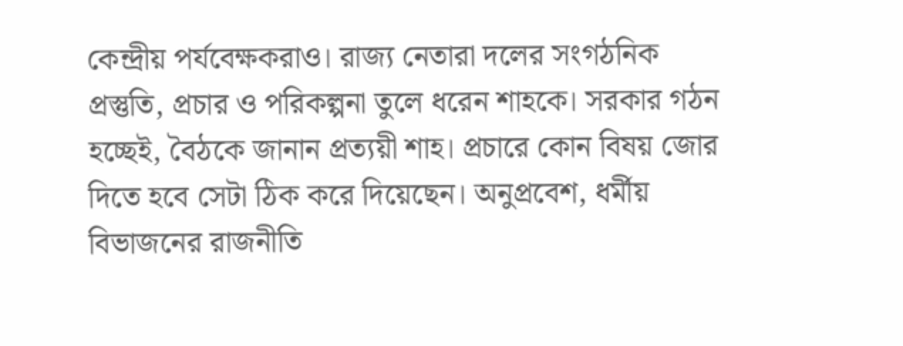কেন্দ্রীয় পর্যবেক্ষকরাও। রাজ্য নেতারা দলের সংগঠনিক প্রস্তুতি, প্রচার ও পরিকল্পনা তুলে ধরেন শাহকে। সরকার গঠন হচ্ছেই, বৈঠকে জানান প্রত্যয়ী শাহ। প্রচারে কোন বিষয় জোর দিতে হবে সেটা ঠিক করে দিয়েছেন। অনুপ্রবেশ, ধর্মীয় বিভাজনের রাজনীতি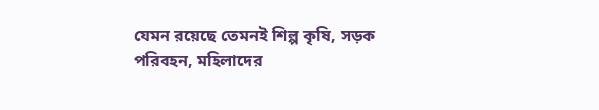যেমন রয়েছে তেমনই শিল্প কৃষি, সড়ক পরিবহন, মহিলাদের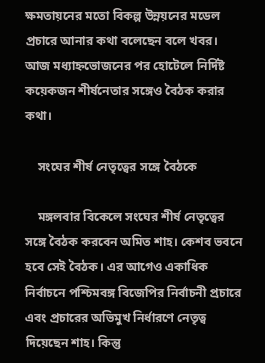ক্ষমতায়নের মতো বিকল্প উন্নয়নের মডেল প্রচারে আনার কথা বলেছেন বলে খবর। আজ মধ্যাহ্নভোজনের পর হোটেলে নির্দিষ্ট কয়েকজন শীর্ষনেতার সঙ্গেও বৈঠক করার কথা।

    সংঘের শীর্ষ নেতৃত্বের সঙ্গে বৈঠকে

    মঙ্গলবার বিকেলে সংঘের শীর্ষ নেতৃত্বের সঙ্গে বৈঠক করবেন অমিত শাহ। কেশব ভবনে হবে সেই বৈঠক। এর আগেও একাধিক নির্বাচনে পশ্চিমবঙ্গ বিজেপির নির্বাচনী প্রচারে এবং প্রচারের অভিমুখ নির্ধারণে নেতৃত্ব দিয়েছেন শাহ। কিন্তু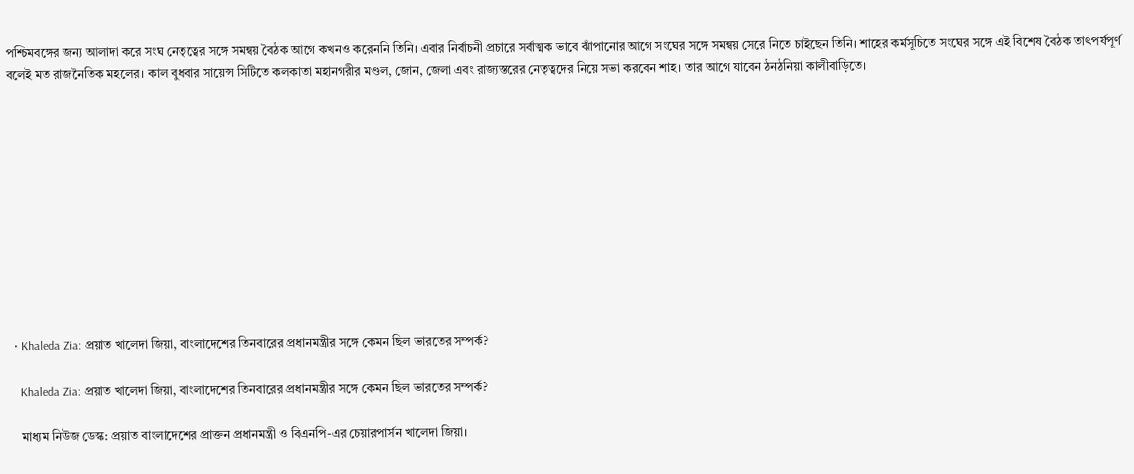পশ্চিমবঙ্গের জন‍্য আলাদা করে সংঘ নেতৃত্বের সঙ্গে সমন্বয় বৈঠক আগে কখনও করেননি তিনি। এবার নির্বাচনী প্রচারে সর্বাত্মক ভাবে ঝাঁপানোর আগে সংঘের সঙ্গে সমন্বয় সেরে নিতে চাইছেন তিনি। শাহের কর্মসূচিতে সংঘের সঙ্গে এই বিশেষ বৈঠক তাৎপর্যপূর্ণ বলেই মত রাজনৈতিক মহলের। কাল বুধবার সায়েন্স সিটিতে কলকাতা মহানগরীর মণ্ডল, জোন, জেলা এবং রাজ্যস্তরের নেতৃত্বদের নিয়ে সভা করবেন শাহ। তার আগে যাবেন ঠনঠনিয়া কালীবাড়িতে।











  • Khaleda Zia: প্রয়াত খালেদা জিয়া, বাংলাদেশের তিনবারের প্রধানমন্ত্রীর সঙ্গে কেমন ছিল ভারতের সম্পর্ক?

    Khaleda Zia: প্রয়াত খালেদা জিয়া, বাংলাদেশের তিনবারের প্রধানমন্ত্রীর সঙ্গে কেমন ছিল ভারতের সম্পর্ক?

    মাধ্যম নিউজ ডেস্ক: প্রয়াত বাংলাদেশের প্রাক্তন প্রধানমন্ত্রী ও বিএনপি-এর চেয়ারপার্সন খালেদা জিয়া।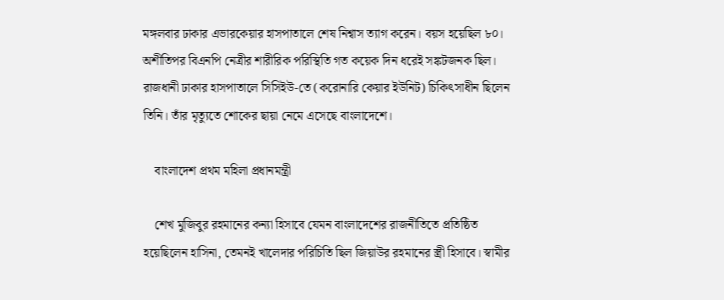মঙ্গলবার ঢাকার এভারকেয়ার হাসপাতালে শেষ নিশ্বাস ত্যাগ করেন। বয়স হয়েছিল ৮০। অশীতিপর বিএনপি নেত্রীর শারীরিক পরিস্থিতি গত কয়েক দিন ধরেই সঙ্কটজনক ছিল। রাজধানী ঢাকার হাসপাতালে সিসিইউ-তে (করোনারি কেয়ার ইউনিট) চিকিৎসাধীন ছিলেন তিনি। তাঁর মৃত্যুতে শোকের ছায়া নেমে এসেছে বাংলাদেশে।

    বাংলাদেশ প্রথম মহিলা প্রধানমন্ত্রী

    শেখ মুজিবুর রহমানের কন্যা হিসাবে যেমন বাংলাদেশের রাজনীতিতে প্রতিষ্ঠিত হয়েছিলেন হাসিনা, তেমনই খালেদার পরিচিতি ছিল জিয়াউর রহমানের স্ত্রী হিসাবে। স্বামীর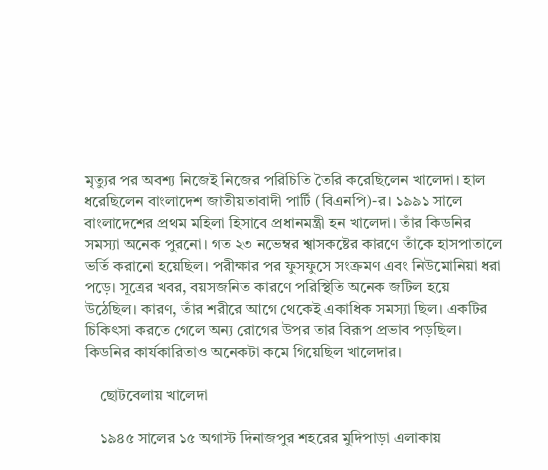মৃত্যুর পর অবশ্য নিজেই নিজের পরিচিতি তৈরি করেছিলেন খালেদা। হাল ধরেছিলেন বাংলাদেশ জাতীয়তাবাদী পার্টি (বিএনপি)-র। ১৯৯১ সালে বাংলাদেশের প্রথম মহিলা হিসাবে প্রধানমন্ত্রী হন খালেদা। তাঁর কিডনির সমস্যা অনেক পুরনো। গত ২৩ নভেম্বর শ্বাসকষ্টের কারণে তাঁকে হাসপাতালে ভর্তি করানো হয়েছিল। পরীক্ষার পর ফুসফুসে সংক্রমণ এবং নিউমোনিয়া ধরা পড়ে। সূত্রের খবর, বয়সজনিত কারণে পরিস্থিতি অনেক জটিল হয়ে উঠেছিল। কারণ, তাঁর শরীরে আগে থেকেই একাধিক সমস্যা ছিল। একটির চিকিৎসা করতে গেলে অন্য রোগের উপর তার বিরূপ প্রভাব পড়ছিল। কিডনির কার্যকারিতাও অনেকটা কমে গিয়েছিল খালেদার।

    ছোটবেলায় খালেদা

    ১৯৪৫ সালের ১৫ অগাস্ট দিনাজপুর শহরের মুদিপাড়া এলাকায়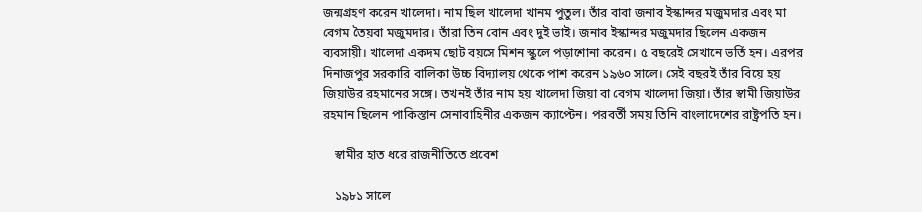জন্মগ্রহণ করেন খালেদা। নাম ছিল খালেদা খানম পুতুল। তাঁর বাবা জনাব ইস্কান্দর মজুমদার এবং মা বেগম তৈয়বা মজুমদার। তাঁরা তিন বোন এবং দুই ভাই। জনাব ইস্কান্দর মজুমদার ছিলেন একজন ব্যবসায়ী। খালেদা একদম ছোট বয়সে মিশন স্কুলে পড়াশোনা করেন। ৫ বছরেই সেখানে ভর্তি হন। এরপর দিনাজপুর সরকারি বালিকা উচ্চ বিদ্যালয় থেকে পাশ করেন ১৯৬০ সালে। সেই বছরই তাঁর বিয়ে হয় জিয়াউর রহমানের সঙ্গে। তখনই তাঁর নাম হয় খালেদা জিয়া বা বেগম খালেদা জিয়া। তাঁর স্বামী জিয়াউর রহমান ছিলেন পাকিস্তান সেনাবাহিনীর একজন ক্যাপ্টেন। পরবর্তী সময় তিনি বাংলাদেশের রাষ্ট্রপতি হন।

    স্বামীর হাত ধরে রাজনীতিতে প্রবেশ

    ১৯৮১ সালে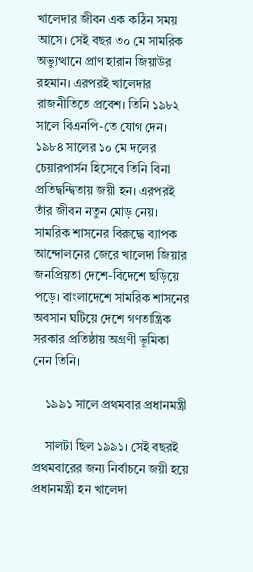খালেদার জীবন এক কঠিন সময় আসে। সেই বছর ৩০ মে সামরিক অভ্যুত্থানে প্রাণ হারান জিয়াউর রহমান। এরপরই খালেদার রাজনীতিতে প্রবেশ। তিনি ১৯৮২ সালে বিএনপি-তে যোগ দেন। ১৯৮৪ সালের ১০ মে দলের চেয়ারপার্সন হিসেবে তিনি বিনা প্রতিদ্বন্দ্বিতায় জয়ী হন। এরপরই তাঁর জীবন নতুন মোড় নেয়। সামরিক শাসনের বিরুদ্ধে ব্যাপক আন্দোলনের জেরে খালেদা জিয়ার জনপ্রিয়তা দেশে-বিদেশে ছড়িয়ে পড়ে। বাংলাদেশে সামরিক শাসনের অবসান ঘটিয়ে দেশে গণতান্ত্রিক সরকার প্রতিষ্ঠায় অগ্রণী ভূমিকা নেন তিনি।

    ১৯৯১ সালে প্রথমবার প্রধানমন্ত্রী

    সালটা ছিল ১৯৯১। সেই বছরই প্রথমবারের জন্য নির্বাচনে জয়ী হয়ে প্রধানমন্ত্রী হন খালেদা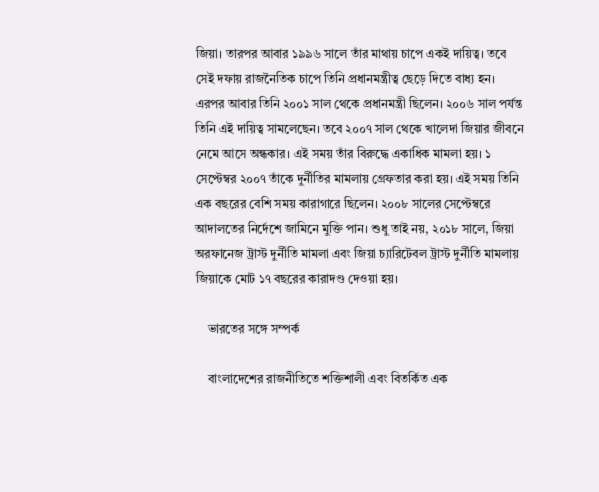জিয়া। তারপর আবার ১৯৯৬ সালে তাঁর মাথায় চাপে একই দায়িত্ব। তবে সেই দফায় রাজনৈতিক চাপে তিনি প্রধানমন্ত্রীত্ব ছেড়ে দিতে বাধ্য হন। এরপর আবার তিনি ২০০১ সাল থেকে প্রধানমন্ত্রী ছিলেন। ২০০৬ সাল পর্যন্ত তিনি এই দায়িত্ব সামলেছেন। তবে ২০০৭ সাল থেকে খালেদা জিয়ার জীবনে নেমে আসে অন্ধকার। এই সময় তাঁর বিরুদ্ধে একাধিক মামলা হয়। ১ সেপ্টেম্বর ২০০৭ তাঁকে দুর্নীতির মামলায় গ্রেফতার করা হয়। এই সময় তিনি এক বছরের বেশি সময় কারাগারে ছিলেন। ২০০৮ সালের সেপ্টেম্বরে আদালতের নির্দেশে জামিনে মুক্তি পান। শুধু তাই নয়, ২০১৮ সালে, জিয়া অরফানেজ ট্রাস্ট দুর্নীতি মামলা এবং জিয়া চ্যারিটেবল ট্রাস্ট দুর্নীতি মামলায় জিয়াকে মোট ১৭ বছরের কারাদণ্ড দেওয়া হয়।

    ভারতের সঙ্গে সম্পর্ক

    বাংলাদেশের রাজনীতিতে শক্তিশালী এবং বিতর্কিত এক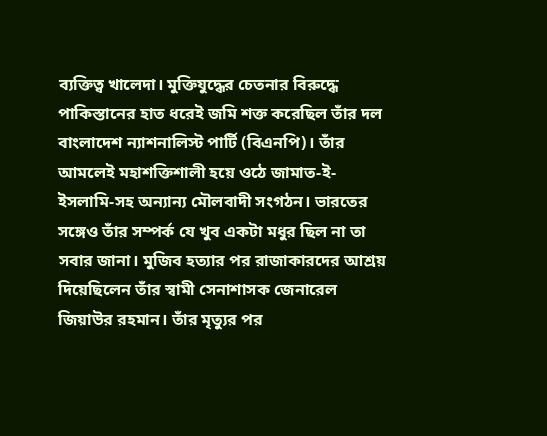ব্যক্তিত্ব খালেদা। মুক্তিযুদ্ধের চেতনার বিরুদ্ধে পাকিস্তানের হাত ধরেই জমি শক্ত করেছিল তাঁর দল বাংলাদেশ ন্যাশনালিস্ট পার্টি (বিএনপি)। তাঁর আমলেই মহাশক্তিশালী হয়ে ওঠে জামাত-ই-ইসলামি-সহ অন্যান্য মৌলবাদী সংগঠন। ভারতের সঙ্গেও তাঁর সম্পর্ক যে খুব একটা মধুর ছিল না তা সবার জানা। মুজিব হত্যার পর রাজাকারদের আশ্রয় দিয়েছিলেন তাঁর স্বামী সেনাশাসক জেনারেল জিয়াউর রহমান। তাঁর মৃত্যুর পর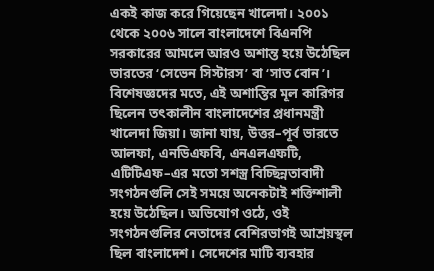একই কাজ করে গিয়েছেন খালেদা। ২০০১ থেকে ২০০৬ সালে বাংলাদেশে বিএনপি সরকারের আমলে আরও অশান্ত হয়ে উঠেছিল ভারতের ‘সেভেন সিস্টারস’ বা ‘সাত বোন’। বিশেষজ্ঞদের মতে, এই অশান্তির মূল কারিগর ছিলেন তৎকালীন বাংলাদেশের প্রধানমন্ত্রী খালেদা জিয়া। জানা যায়, উত্তর–পূর্ব ভারতে আলফা, এনডিএফবি, এনএলএফটি, এটিটিএফ–এর মতো সশস্ত্র বিচ্ছিন্নতাবাদী সংগঠনগুলি সেই সময়ে অনেকটাই শক্তিশালী হয়ে উঠেছিল। অভিযোগ ওঠে, ওই সংগঠনগুলির নেতাদের বেশিরভাগই আশ্রয়স্থল ছিল বাংলাদেশ। সেদেশের মাটি ব্যবহার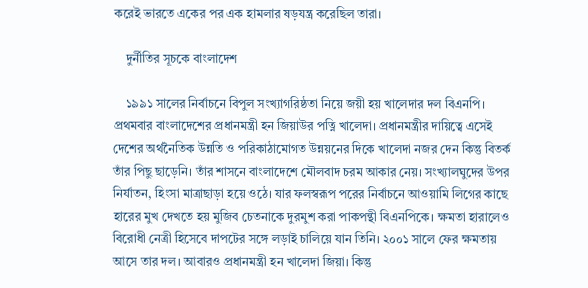করেই ভারতে একের পর এক হামলার ষড়যন্ত্র করেছিল তারা।

    দুর্নীতির সূচকে বাংলাদেশ

    ১৯৯১ সালের নির্বাচনে বিপুল সংখ্যাগরিষ্ঠতা নিয়ে জয়ী হয় খালেদার দল বিএনপি। প্রথমবার বাংলাদেশের প্রধানমন্ত্রী হন জিয়াউর পত্নি খালেদা। প্রধানমন্ত্রীর দায়িত্বে এসেই দেশের অর্থনৈতিক উন্নতি ও পরিকাঠামোগত উন্নয়নের দিকে খালেদা নজর দেন কিন্তু বিতর্ক তাঁর পিছু ছাড়েনি। তাঁর শাসনে বাংলাদেশে মৌলবাদ চরম আকার নেয়। সংখ্যালঘুদের উপর নির্যাতন, হিংসা মাত্রাছাড়া হয়ে ওঠে। যার ফলস্বরূপ পরের নির্বাচনে আওয়ামি লিগের কাছে হারের মুখ দেখতে হয় মুজিব চেতনাকে দুরমুশ করা পাকপন্থী বিএনপিকে। ক্ষমতা হারালেও বিরোধী নেত্রী হিসেবে দাপটের সঙ্গে লড়াই চালিয়ে যান তিনি। ২০০১ সালে ফের ক্ষমতায় আসে তার দল। আবারও প্রধানমন্ত্রী হন খালেদা জিয়া। কিন্তু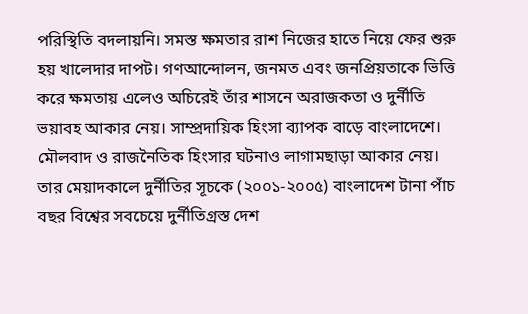পরিস্থিতি বদলায়নি। সমস্ত ক্ষমতার রাশ নিজের হাতে নিয়ে ফের শুরু হয় খালেদার দাপট। গণআন্দোলন, জনমত এবং জনপ্রিয়তাকে ভিত্তি করে ক্ষমতায় এলেও অচিরেই তাঁর শাসনে অরাজকতা ও দুর্নীতি ভয়াবহ আকার নেয়। সাম্প্রদায়িক হিংসা ব্যাপক বাড়ে বাংলাদেশে। মৌলবাদ ও রাজনৈতিক হিংসার ঘটনাও লাগামছাড়া আকার নেয়। তার মেয়াদকালে দুর্নীতির সূচকে (২০০১-২০০৫) বাংলাদেশ টানা পাঁচ বছর বিশ্বের সবচেয়ে দুর্নীতিগ্রস্ত দেশ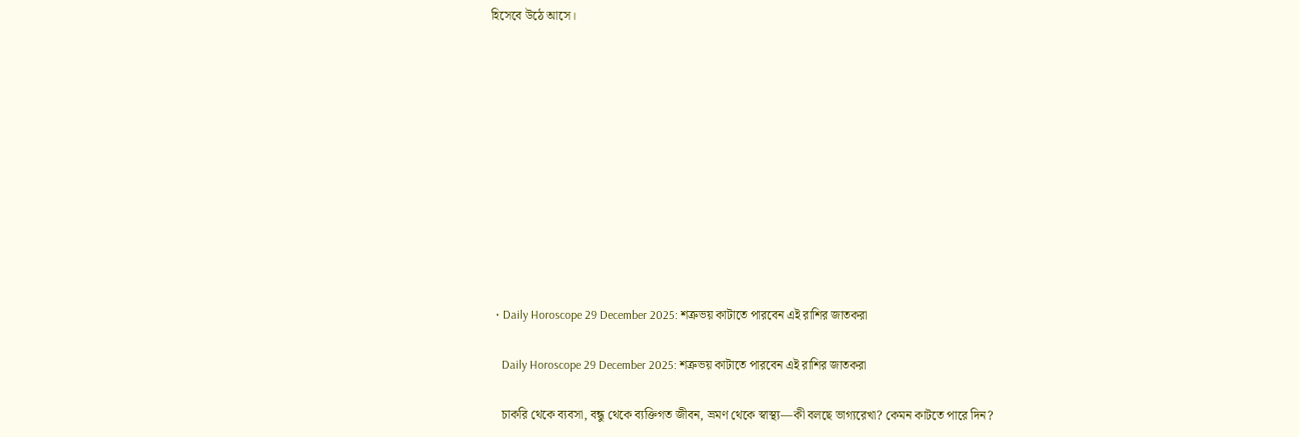হিসেবে উঠে আসে।











  • Daily Horoscope 29 December 2025: শত্রুভয় কাটাতে পারবেন এই রাশির জাতকরা

    Daily Horoscope 29 December 2025: শত্রুভয় কাটাতে পারবেন এই রাশির জাতকরা

    চাকরি থেকে ব্যবসা, বন্ধু থেকে ব্যক্তিগত জীবন, ভ্রমণ থেকে স্বাস্থ্য—কী বলছে ভাগ্যরেখা? কেমন কাটতে পারে দিন?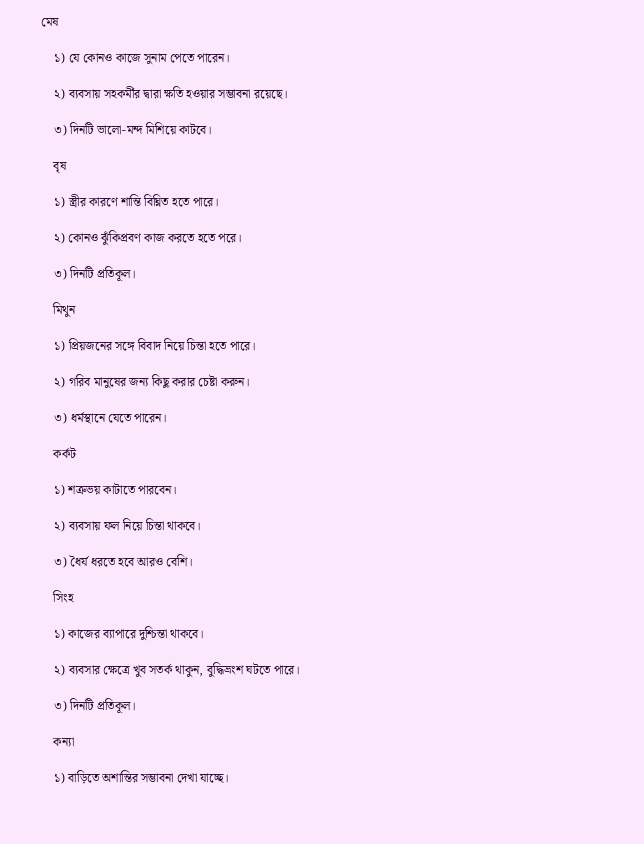মেষ

    ১) যে কোনও কাজে সুনাম পেতে পারেন।

    ২) ব্যবসায় সহকর্মীর দ্বারা ক্ষতি হওয়ার সম্ভাবনা রয়েছে।

    ৩) দিনটি ভালো-মন্দ মিশিয়ে কাটবে।

    বৃষ

    ১) স্ত্রীর কারণে শান্তি বিঘ্নিত হতে পারে।

    ২) কোনও ঝুঁকিপ্রবণ কাজ করতে হতে পরে।

    ৩) দিনটি প্রতিকূল।

    মিথুন

    ১) প্রিয়জনের সঙ্গে বিবাদ নিয়ে চিন্তা হতে পারে।

    ২) গরিব মানুষের জন্য কিছু করার চেষ্টা করুন।

    ৩) ধর্মস্থানে যেতে পারেন।

    কর্কট

    ১) শত্রুভয় কাটাতে পারবেন।

    ২) ব্যবসায় ফল নিয়ে চিন্তা থাকবে।

    ৩) ধৈর্য ধরতে হবে আরও বেশি।

    সিংহ

    ১) কাজের ব্যাপারে দুশ্চিন্তা থাকবে।

    ২) ব্যবসার ক্ষেত্রে খুব সতর্ক থাকুন, বুদ্ধিভ্রংশ ঘটতে পারে।

    ৩) দিনটি প্রতিকূল।

    কন্যা

    ১) বাড়িতে অশান্তির সম্ভাবনা দেখা যাচ্ছে।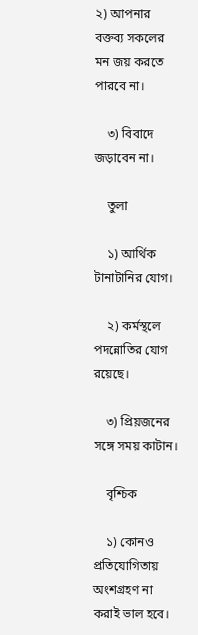২) আপনার বক্তব্য সকলের মন জয় করতে পারবে না।

    ৩) বিবাদে জড়াবেন না।

    তুলা

    ১) আর্থিক টানাটানির যোগ।

    ২) কর্মস্থলে পদন্নোতির যোগ রয়েছে।

    ৩) প্রিয়জনের সঙ্গে সময় কাটান।

    বৃশ্চিক

    ১) কোনও প্রতিযোগিতায় অংশগ্রহণ না করাই ভাল হবে।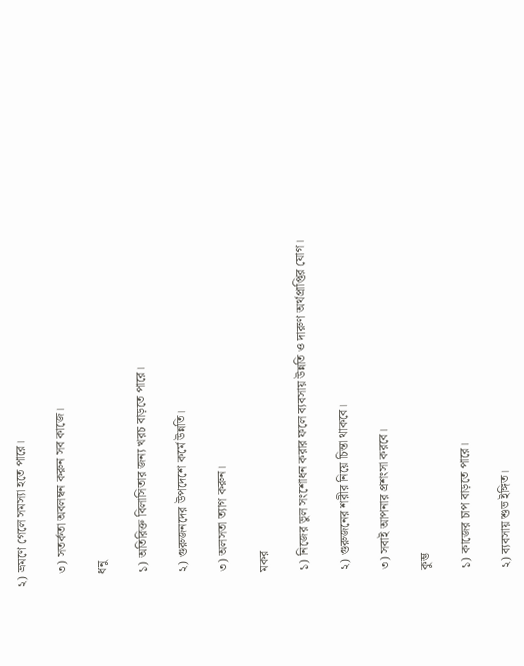২) ভ্রমণে গেলে সমস্যা হতে পারে।

    ৩) সতর্কতা অবলম্বন করুন সব কাজে।

    ধনু

    ১) অতিরিক্ত বিলাসিতার জন্য খরচ বাড়তে পারে।

    ২) গুরুজনদের উপদেশে কর্মে উন্নতি।

    ৩) অলসতা ত্যাগ করুন।

    মকর

    ১) নিজের ভুল সংশোধন করার ফলে ব্যবসায় উন্নতি ও দারুণ অর্থপ্রাপ্তির যোগ।

    ২) গুরুজনের শরীর নিয়ে চিন্তা থাকবে।

    ৩) সবাই আপনার প্রশংসা করবে।

    কুম্ভ

    ১) কাজের চাপ বাড়তে পারে।

    ২) ব্যবসায় শুভ ইঙ্গিত।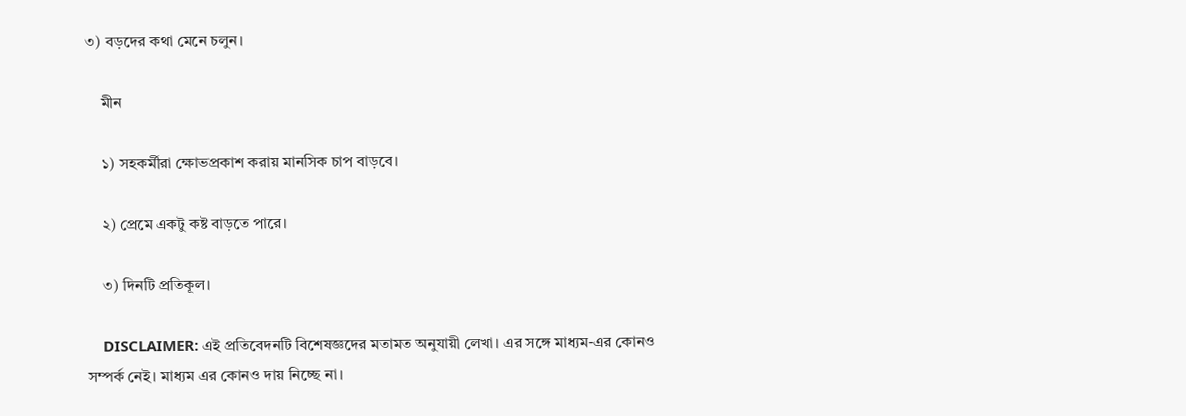৩) বড়দের কথা মেনে চলুন।

    মীন

    ১) সহকর্মীরা ক্ষোভপ্রকাশ করায় মানসিক চাপ বাড়বে।

    ২) প্রেমে একটু কষ্ট বাড়তে পারে।

    ৩) দিনটি প্রতিকূল।

    DISCLAIMER: এই প্রতিবেদনটি বিশেষজ্ঞদের মতামত অনুযায়ী লেখা। এর সঙ্গে মাধ্যম-এর কোনও সম্পর্ক নেই। মাধ্যম এর কোনও দায় নিচ্ছে না।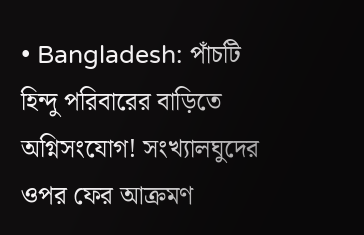• Bangladesh: পাঁচটি হিন্দু পরিবারের বাড়িতে অগ্নিসংযোগ! সংখ্যালঘুদের ওপর ফের আক্রমণ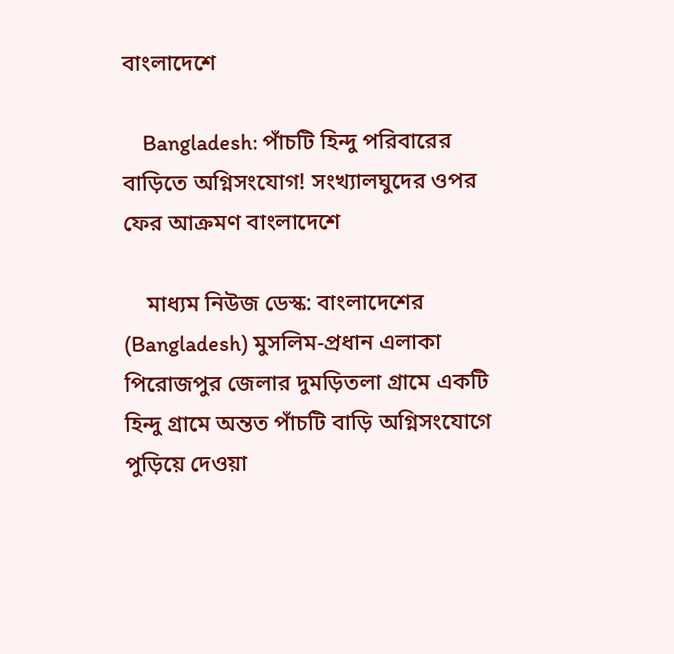বাংলাদেশে

    Bangladesh: পাঁচটি হিন্দু পরিবারের বাড়িতে অগ্নিসংযোগ! সংখ্যালঘুদের ওপর ফের আক্রমণ বাংলাদেশে

    মাধ্যম নিউজ ডেস্ক: বাংলাদেশের (Bangladesh) মুসলিম-প্রধান এলাকা পিরোজপুর জেলার দুমড়িতলা গ্রামে একটি হিন্দু গ্রামে অন্তত পাঁচটি বাড়ি অগ্নিসংযোগে পুড়িয়ে দেওয়া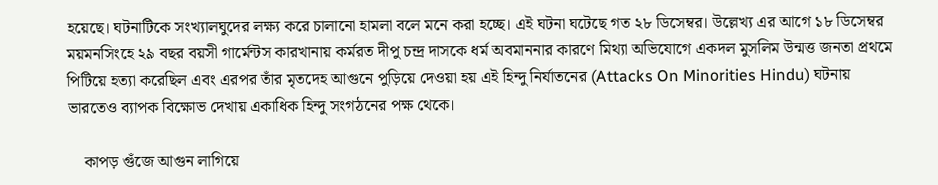হয়েছে। ঘটনাটিকে সংখ্যালঘুদের লক্ষ্য করে চালানো হামলা বলে মনে করা হচ্ছে। এই ঘটনা ঘটেছে গত ২৮ ডিসেম্বর। উল্লেখ্য এর আগে ১৮ ডিসেম্বর ময়মনসিংহে ২৯ বছর বয়সী গার্মেন্টস কারখানায় কর্মরত দীপু চন্দ্র দাসকে ধর্ম অবমাননার কারণে মিথ্যা অভিযোগে একদল মুসলিম উন্মত্ত জনতা প্রথমে পিটিয়ে হত্যা করেছিল এবং এরপর তাঁর মৃতদেহ আগুনে পুড়িয়ে দেওয়া হয় এই হিন্দু নির্যাতনের (Attacks On Minorities Hindu) ঘটনায় ভারতেও ব্যাপক বিক্ষোভ দেখায় একাধিক হিন্দু সংগঠনের পক্ষ থেকে।

    কাপড় গুঁজে আগুন লাগিয়ে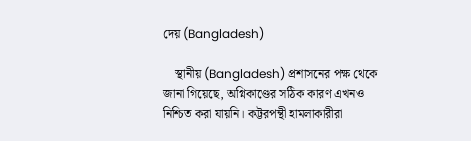দেয় (Bangladesh)

    স্থানীয় (Bangladesh) প্রশাসনের পক্ষ থেকে জানা গিয়েছে, অগ্নিকাণ্ডের সঠিক কারণ এখনও নিশ্চিত করা যায়নি। কট্টরপন্থী হামলাকারীরা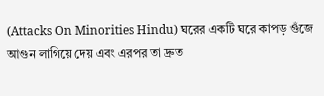(Attacks On Minorities Hindu) ঘরের একটি ঘরে কাপড় গুঁজে আগুন লাগিয়ে দেয় এবং এরপর তা দ্রুত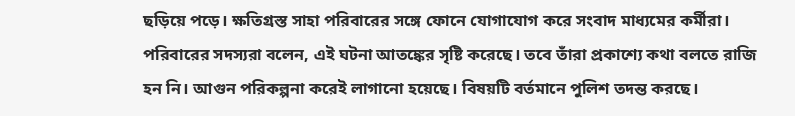ছড়িয়ে পড়ে। ক্ষতিগ্রস্ত সাহা পরিবারের সঙ্গে ফোনে যোগাযোগ করে সংবাদ মাধ্যমের কর্মীরা। পরিবারের সদস্যরা বলেন, এই ঘটনা আতঙ্কের সৃষ্টি করেছে। তবে তাঁরা প্রকাশ্যে কথা বলতে রাজি হন নি। আগুন পরিকল্পনা করেই লাগানো হয়েছে। বিষয়টি বর্তমানে পুলিশ তদন্ত করছে।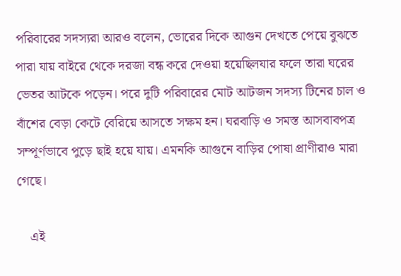পরিবারের সদস্যরা আরও বলেন, ভোরের দিকে আগুন দেখতে পেয়ে বুঝতে পারা যায় বাইরে থেকে দরজা বন্ধ করে দেওয়া হয়েছিলযার ফলে তারা ঘরের ভেতর আটকে পড়েন। পরে দুটি পরিবারের মোট আটজন সদস্য টিনের চাল ও বাঁশের বেড়া কেটে বেরিয়ে আসতে সক্ষম হন। ঘরবাড়ি ও সমস্ত আসবাবপত্র সম্পূর্ণভাবে পুড়ে ছাই হয়ে যায়। এমনকি আগুনে বাড়ির পোষা প্রাণীরাও মারা গেছে।

    এই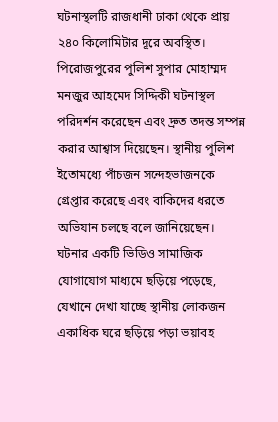ঘটনাস্থলটি রাজধানী ঢাকা থেকে প্রায় ২৪০ কিলোমিটার দূরে অবস্থিত। পিরোজপুরের পুলিশ সুপার মোহাম্মদ মনজুর আহমেদ সিদ্দিকী ঘটনাস্থল পরিদর্শন করেছেন এবং দ্রুত তদন্ত সম্পন্ন করার আশ্বাস দিয়েছেন। স্থানীয় পুলিশ ইতোমধ্যে পাঁচজন সন্দেহভাজনকে গ্রেপ্তার করেছে এবং বাকিদের ধরতে অভিযান চলছে বলে জানিয়েছেন। ঘটনার একটি ভিডিও সামাজিক যোগাযোগ মাধ্যমে ছড়িয়ে পড়েছে, যেখানে দেখা যাচ্ছে স্থানীয় লোকজন একাধিক ঘরে ছড়িয়ে পড়া ভয়াবহ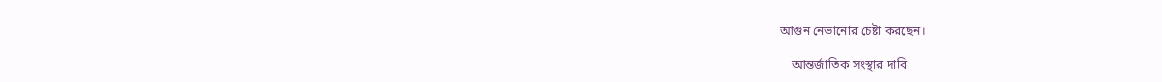আগুন নেভানোর চেষ্টা করছেন।

    আন্তর্জাতিক সংস্থার দাবি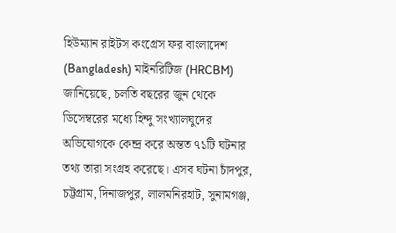হিউম্যান রাইটস কংগ্রেস ফর বাংলাদেশ (Bangladesh) মাইনরিটিজ (HRCBM) জানিয়েছে, চলতি বছরের জুন থেকে ডিসেম্বরের মধ্যে হিন্দু সংখ্যালঘুদের অভিযোগকে কেন্দ্র করে অন্তত ৭১টি ঘটনার তথ্য তারা সংগ্রহ করেছে। এসব ঘটনা চাঁদপুর, চট্টগ্রাম, দিনাজপুর, লালমনিরহাট, সুনামগঞ্জ,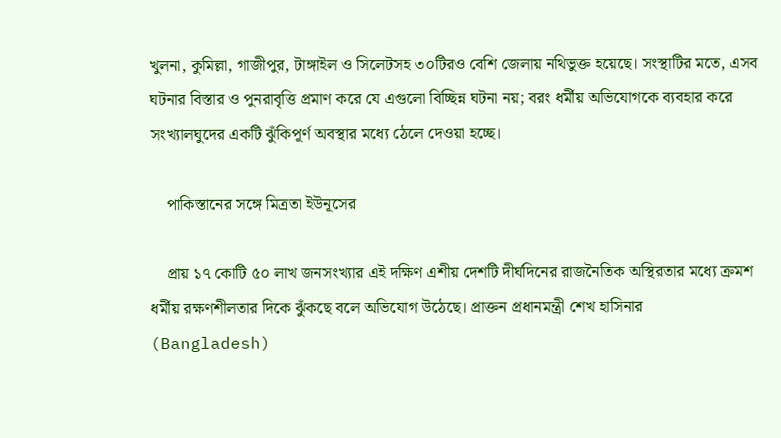খুলনা, কুমিল্লা, গাজীপুর, টাঙ্গাইল ও সিলেটসহ ৩০টিরও বেশি জেলায় নথিভুক্ত হয়েছে। সংস্থাটির মতে, এসব ঘটনার বিস্তার ও পুনরাবৃত্তি প্রমাণ করে যে এগুলো বিচ্ছিন্ন ঘটনা নয়; বরং ধর্মীয় অভিযোগকে ব্যবহার করে সংখ্যালঘুদের একটি ঝুঁকিপূর্ণ অবস্থার মধ্যে ঠেলে দেওয়া হচ্ছে।

    পাকিস্তানের সঙ্গে মিত্রতা ইউনূসের

    প্রায় ১৭ কোটি ৫০ লাখ জনসংখ্যার এই দক্ষিণ এশীয় দেশটি দীর্ঘদিনের রাজনৈতিক অস্থিরতার মধ্যে ক্রমশ ধর্মীয় রক্ষণশীলতার দিকে ঝুঁকছে বলে অভিযোগ উঠেছে। প্রাক্তন প্রধানমন্ত্রী শেখ হাসিনার (Bangladesh)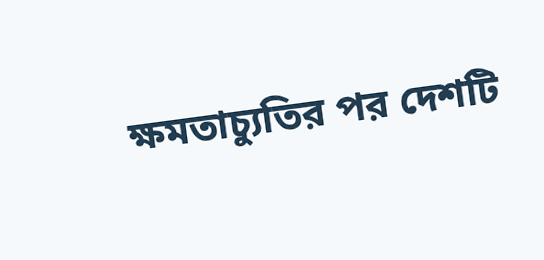ক্ষমতাচ্যুতির পর দেশটি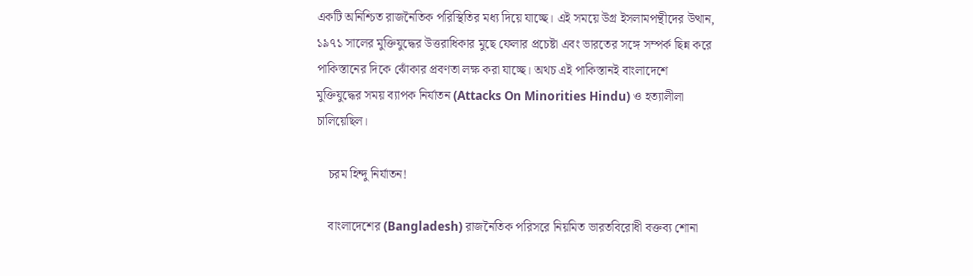একটি অনিশ্চিত রাজনৈতিক পরিস্থিতির মধ্য দিয়ে যাচ্ছে। এই সময়ে উগ্র ইসলামপন্থীদের উত্থান, ১৯৭১ সালের মুক্তিযুদ্ধের উত্তরাধিকার মুছে ফেলার প্রচেষ্টা এবং ভারতের সঙ্গে সম্পর্ক ছিন্ন করে পাকিস্তানের দিকে ঝোঁকার প্রবণতা লক্ষ করা যাচ্ছে। অথচ এই পাকিস্তানই বাংলাদেশে মুক্তিযুদ্ধের সময় ব্যাপক নির্যাতন (Attacks On Minorities Hindu) ও হত্যালীলা চালিয়েছিল।

    চরম হিন্দু নির্যাতন!

    বাংলাদেশের (Bangladesh) রাজনৈতিক পরিসরে নিয়মিত ভারতবিরোধী বক্তব্য শোনা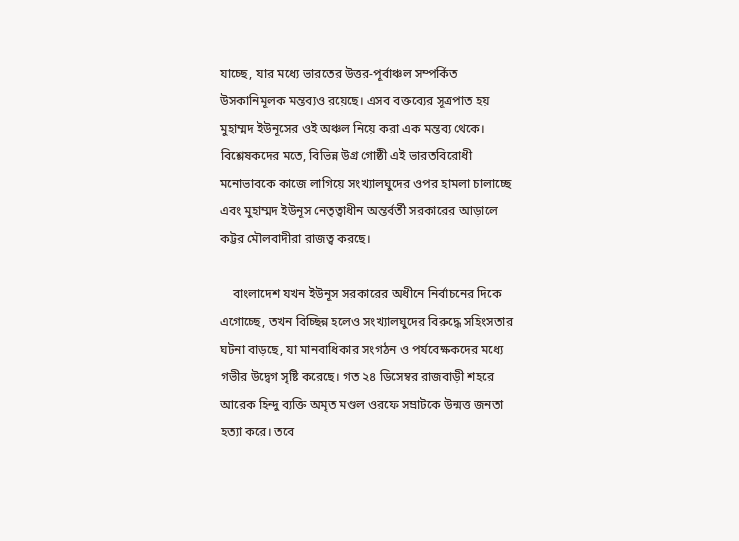যাচ্ছে, যার মধ্যে ভারতের উত্তর-পূর্বাঞ্চল সম্পর্কিত উসকানিমূলক মন্তব্যও রয়েছে। এসব বক্তব্যের সূত্রপাত হয় মুহাম্মদ ইউনূসের ওই অঞ্চল নিয়ে করা এক মন্তব্য থেকে। বিশ্লেষকদের মতে, বিভিন্ন উগ্র গোষ্ঠী এই ভারতবিরোধী মনোভাবকে কাজে লাগিয়ে সংখ্যালঘুদের ওপর হামলা চালাচ্ছে এবং মুহাম্মদ ইউনূস নেতৃত্বাধীন অন্তর্বর্তী সরকারের আড়ালে কট্টর মৌলবাদীরা রাজত্ব করছে।

    বাংলাদেশ যখন ইউনূস সরকারের অধীনে নির্বাচনের দিকে এগোচ্ছে, তখন বিচ্ছিন্ন হলেও সংখ্যালঘুদের বিরুদ্ধে সহিংসতার ঘটনা বাড়ছে, যা মানবাধিকার সংগঠন ও পর্যবেক্ষকদের মধ্যে গভীর উদ্বেগ সৃষ্টি করেছে। গত ২৪ ডিসেম্বর রাজবাড়ী শহরে আরেক হিন্দু ব্যক্তি অমৃত মণ্ডল ওরফে সম্রাটকে উন্মত্ত জনতা হত্যা করে। তবে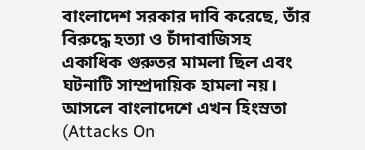বাংলাদেশ সরকার দাবি করেছে, তাঁর বিরুদ্ধে হত্যা ও চাঁদাবাজিসহ একাধিক গুরুতর মামলা ছিল এবং ঘটনাটি সাম্প্রদায়িক হামলা নয়। আসলে বাংলাদেশে এখন হিংস্রতা (Attacks On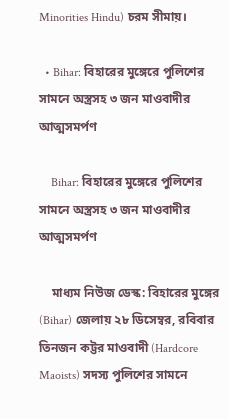Minorities Hindu) চরম সীমায়।

  • Bihar: বিহারের মুঙ্গেরে পুলিশের সামনে অস্ত্রসহ ৩ জন মাওবাদীর আত্মসমর্পণ

    Bihar: বিহারের মুঙ্গেরে পুলিশের সামনে অস্ত্রসহ ৩ জন মাওবাদীর আত্মসমর্পণ

    মাধ্যম নিউজ ডেস্ক: বিহারের মুঙ্গের (Bihar) জেলায় ২৮ ডিসেম্বর, রবিবার তিনজন কট্টর মাওবাদী (Hardcore Maoists) সদস্য পুলিশের সামনে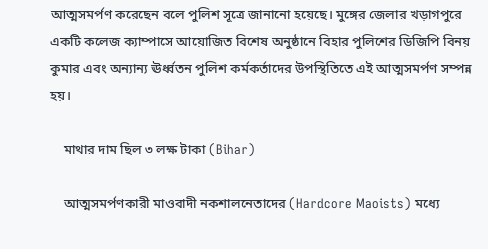আত্মসমর্পণ করেছেন বলে পুলিশ সূত্রে জানানো হয়েছে। মুঙ্গের জেলার খড়াগপুরে একটি কলেজ ক্যাম্পাসে আয়োজিত বিশেষ অনুষ্ঠানে বিহার পুলিশের ডিজিপি বিনয় কুমার এবং অন্যান্য ঊর্ধ্বতন পুলিশ কর্মকর্তাদের উপস্থিতিতে এই আত্মসমর্পণ সম্পন্ন হয়।

    মাথার দাম ছিল ৩ লক্ষ টাকা (Bihar)

    আত্মসমর্পণকারী মাওবাদী নকশালনেতাদের (Hardcore Maoists) মধ্যে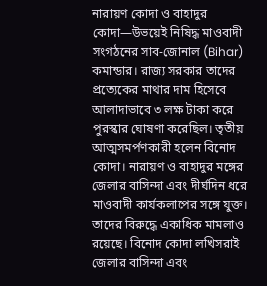নারায়ণ কোদা ও বাহাদুর কোদা—উভয়েই নিষিদ্ধ মাওবাদী সংগঠনের সাব-জোনাল (Bihar) কমান্ডার। রাজ্য সরকার তাদের প্রত্যেকের মাথার দাম হিসেবে আলাদাভাবে ৩ লক্ষ টাকা করে পুরস্কার ঘোষণা করেছিল। তৃতীয় আত্মসমর্পণকারী হলেন বিনোদ কোদা। নারায়ণ ও বাহাদুর মঙ্গের জেলার বাসিন্দা এবং দীর্ঘদিন ধরে মাওবাদী কার্যকলাপের সঙ্গে যুক্ত। তাদের বিরুদ্ধে একাধিক মামলাও রয়েছে। বিনোদ কোদা লখিসরাই জেলার বাসিন্দা এবং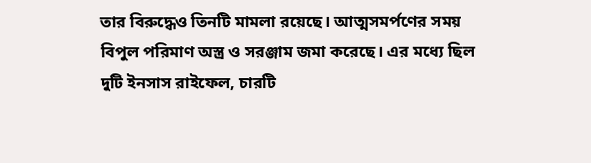তার বিরুদ্ধেও তিনটি মামলা রয়েছে। আত্মসমর্পণের সময় বিপুল পরিমাণ অস্ত্র ও সরঞ্জাম জমা করেছে। এর মধ্যে ছিল দুটি ইনসাস রাইফেল, চারটি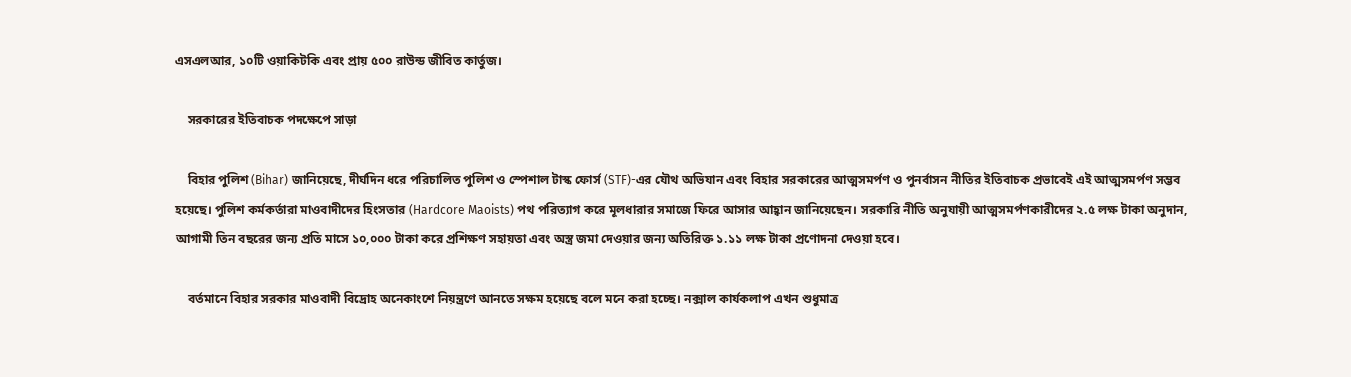এসএলআর, ১০টি ওয়াকিটকি এবং প্রায় ৫০০ রাউন্ড জীবিত কার্তুজ।

    সরকারের ইতিবাচক পদক্ষেপে সাড়া

    বিহার পুলিশ (Bihar) জানিয়েছে, দীর্ঘদিন ধরে পরিচালিত পুলিশ ও স্পেশাল টাস্ক ফোর্স (STF)-এর যৌথ অভিযান এবং বিহার সরকারের আত্মসমর্পণ ও পুনর্বাসন নীতির ইতিবাচক প্রভাবেই এই আত্মসমর্পণ সম্ভব হয়েছে। পুলিশ কর্মকর্তারা মাওবাদীদের হিংসতার (Hardcore Maoists) পথ পরিত্যাগ করে মূলধারার সমাজে ফিরে আসার আহ্বান জানিয়েছেন। সরকারি নীতি অনুযায়ী আত্মসমর্পণকারীদের ২.৫ লক্ষ টাকা অনুদান, আগামী তিন বছরের জন্য প্রতি মাসে ১০,০০০ টাকা করে প্রশিক্ষণ সহায়তা এবং অস্ত্র জমা দেওয়ার জন্য অতিরিক্ত ১.১১ লক্ষ টাকা প্রণোদনা দেওয়া হবে।

    বর্তমানে বিহার সরকার মাওবাদী বিদ্রোহ অনেকাংশে নিয়ন্ত্রণে আনতে সক্ষম হয়েছে বলে মনে করা হচ্ছে। নক্সাল কার্যকলাপ এখন শুধুমাত্র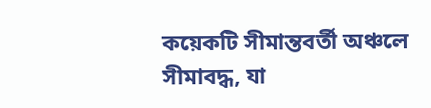কয়েকটি সীমান্তবর্তী অঞ্চলে সীমাবদ্ধ, যা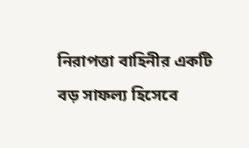নিরাপত্তা বাহিনীর একটি বড় সাফল্য হিসেবে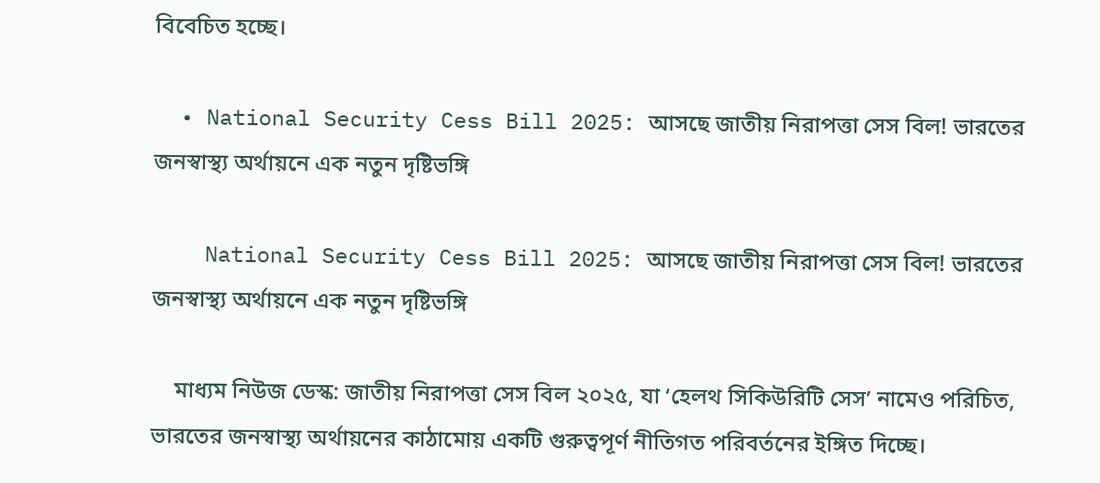বিবেচিত হচ্ছে।

  • National Security Cess Bill 2025: আসছে জাতীয় নিরাপত্তা সেস বিল! ভারতের জনস্বাস্থ্য অর্থায়নে এক নতুন দৃষ্টিভঙ্গি

    National Security Cess Bill 2025: আসছে জাতীয় নিরাপত্তা সেস বিল! ভারতের জনস্বাস্থ্য অর্থায়নে এক নতুন দৃষ্টিভঙ্গি

    মাধ্যম নিউজ ডেস্ক: জাতীয় নিরাপত্তা সেস বিল ২০২৫, যা ‘হেলথ সিকিউরিটি সেস’ নামেও পরিচিত, ভারতের জনস্বাস্থ্য অর্থায়নের কাঠামোয় একটি গুরুত্বপূর্ণ নীতিগত পরিবর্তনের ইঙ্গিত দিচ্ছে।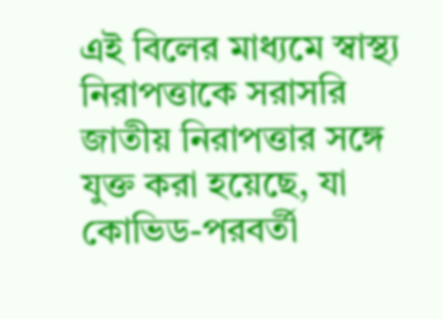এই বিলের মাধ্যমে স্বাস্থ্য নিরাপত্তাকে সরাসরি জাতীয় নিরাপত্তার সঙ্গে যুক্ত করা হয়েছে, যা কোভিড-পরবর্তী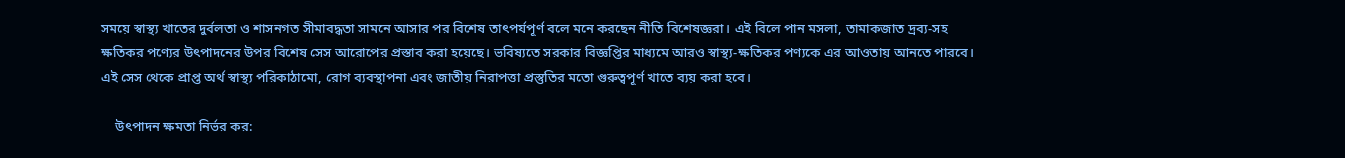সময়ে স্বাস্থ্য খাতের দুর্বলতা ও শাসনগত সীমাবদ্ধতা সামনে আসার পর বিশেষ তাৎপর্যপূর্ণ বলে মনে করছেন নীতি বিশেষজ্ঞরা। এই বিলে পান মসলা, তামাকজাত দ্রব্য-সহ ক্ষতিকর পণ্যের উৎপাদনের উপর বিশেষ সেস আরোপের প্রস্তাব করা হয়েছে। ভবিষ্যতে সরকার বিজ্ঞপ্তির মাধ্যমে আরও স্বাস্থ্য-ক্ষতিকর পণ্যকে এর আওতায় আনতে পারবে। এই সেস থেকে প্রাপ্ত অর্থ স্বাস্থ্য পরিকাঠামো, রোগ ব্যবস্থাপনা এবং জাতীয় নিরাপত্তা প্রস্তুতির মতো গুরুত্বপূর্ণ খাতে ব্যয় করা হবে।

    উৎপাদন ক্ষমতা নির্ভর কর: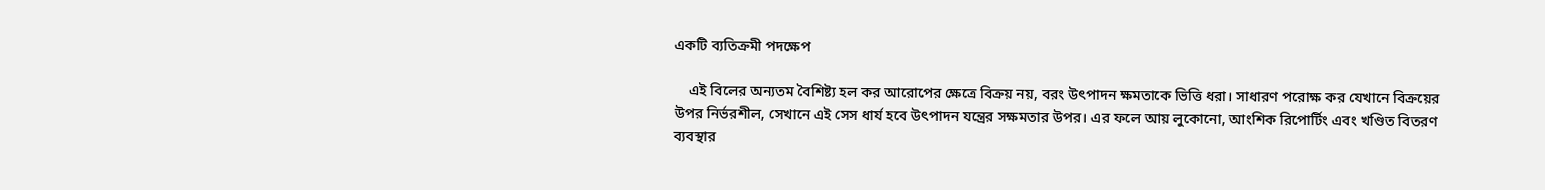একটি ব্যতিক্রমী পদক্ষেপ

    এই বিলের অন্যতম বৈশিষ্ট্য হল কর আরোপের ক্ষেত্রে বিক্রয় নয়, বরং উৎপাদন ক্ষমতাকে ভিত্তি ধরা। সাধারণ পরোক্ষ কর যেখানে বিক্রয়ের উপর নির্ভরশীল, সেখানে এই সেস ধার্য হবে উৎপাদন যন্ত্রের সক্ষমতার উপর। এর ফলে আয় লুকোনো, আংশিক রিপোর্টিং এবং খণ্ডিত বিতরণ ব্যবস্থার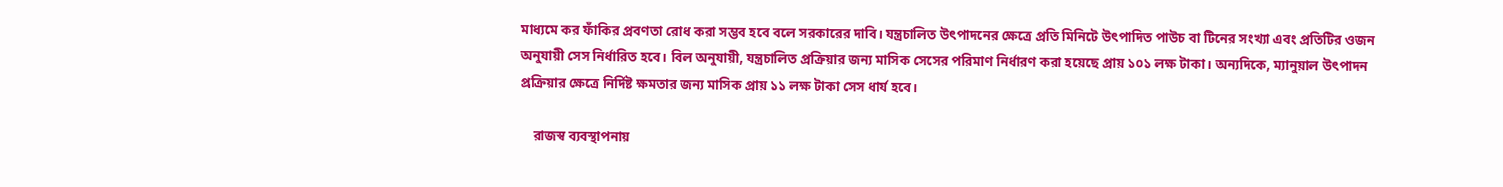মাধ্যমে কর ফাঁকির প্রবণতা রোধ করা সম্ভব হবে বলে সরকারের দাবি। যন্ত্রচালিত উৎপাদনের ক্ষেত্রে প্রতি মিনিটে উৎপাদিত পাউচ বা টিনের সংখ্যা এবং প্রতিটির ওজন অনুযায়ী সেস নির্ধারিত হবে। বিল অনুযায়ী, যন্ত্রচালিত প্রক্রিয়ার জন্য মাসিক সেসের পরিমাণ নির্ধারণ করা হয়েছে প্রায় ১০১ লক্ষ টাকা। অন্যদিকে, ম্যানুয়াল উৎপাদন প্রক্রিয়ার ক্ষেত্রে নির্দিষ্ট ক্ষমতার জন্য মাসিক প্রায় ১১ লক্ষ টাকা সেস ধার্য হবে।

    রাজস্ব ব্যবস্থাপনায়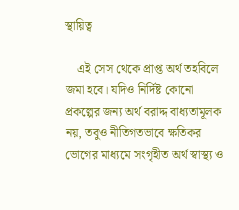স্থায়িত্ব

    এই সেস থেকে প্রাপ্ত অর্থ তহবিলে জমা হবে। যদিও নির্দিষ্ট কোনো প্রকল্পের জন্য অর্থ বরাদ্দ বাধ্যতামূলক নয়, তবুও নীতিগতভাবে ক্ষতিকর ভোগের মাধ্যমে সংগৃহীত অর্থ স্বাস্থ্য ও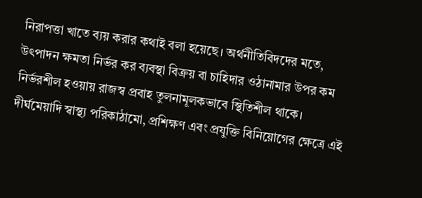নিরাপত্তা খাতে ব্যয় করার কথাই বলা হয়েছে। অর্থনীতিবিদদের মতে, উৎপাদন ক্ষমতা নির্ভর কর ব্যবস্থা বিক্রয় বা চাহিদার ওঠানামার উপর কম নির্ভরশীল হওয়ায় রাজস্ব প্রবাহ তুলনামূলকভাবে স্থিতিশীল থাকে। দীর্ঘমেয়াদি স্বাস্থ্য পরিকাঠামো, প্রশিক্ষণ এবং প্রযুক্তি বিনিয়োগের ক্ষেত্রে এই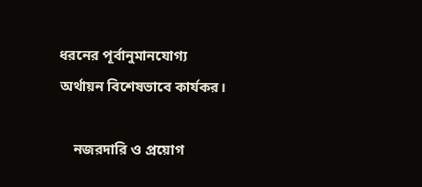ধরনের পূর্বানুমানযোগ্য অর্থায়ন বিশেষভাবে কার্যকর।

    নজরদারি ও প্রয়োগ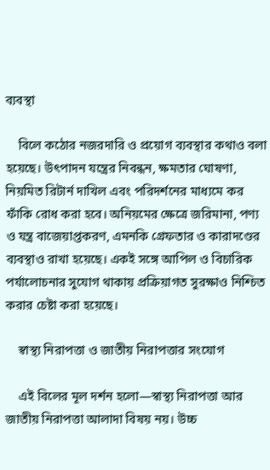ব্যবস্থা

    বিলে কঠোর নজরদারি ও প্রয়োগ ব্যবস্থার কথাও বলা হয়েছে। উৎপাদন যন্ত্রের নিবন্ধন, ক্ষমতার ঘোষণা, নিয়মিত রিটার্ন দাখিল এবং পরিদর্শনের মাধ্যমে কর ফাঁকি রোধ করা হবে। অনিয়মের ক্ষেত্রে জরিমানা, পণ্য ও যন্ত্র বাজেয়াপ্তকরণ, এমনকি গ্রেফতার ও কারাদণ্ডের ব্যবস্থাও রাখা হয়েছে। একই সঙ্গে আপিল ও বিচারিক পর্যালোচনার সুযোগ থাকায় প্রক্রিয়াগত সুরক্ষাও নিশ্চিত করার চেষ্টা করা হয়েছে।

    স্বাস্থ্য নিরাপত্তা ও জাতীয় নিরাপত্তার সংযোগ

    এই বিলের মূল দর্শন হলো—স্বাস্থ্য নিরাপত্তা আর জাতীয় নিরাপত্তা আলাদা বিষয় নয়। উচ্চ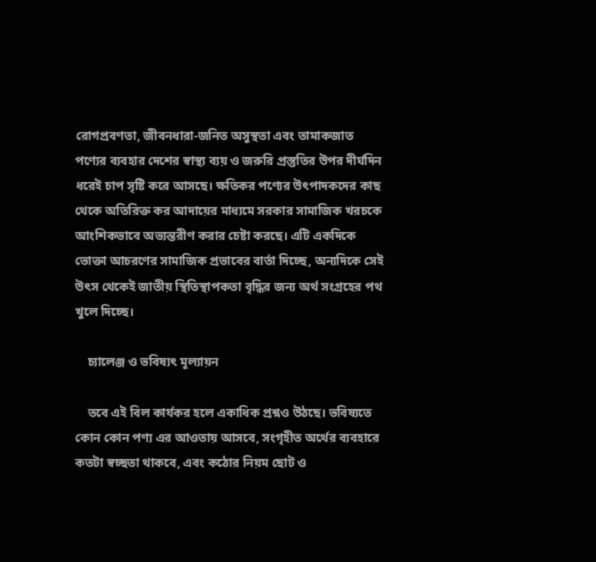রোগপ্রবণতা, জীবনধারা-জনিত অসুস্থতা এবং তামাকজাত পণ্যের ব্যবহার দেশের স্বাস্থ্য ব্যয় ও জরুরি প্রস্তুতির উপর দীর্ঘদিন ধরেই চাপ সৃষ্টি করে আসছে। ক্ষতিকর পণ্যের উৎপাদকদের কাছ থেকে অতিরিক্ত কর আদায়ের মাধ্যমে সরকার সামাজিক খরচকে আংশিকভাবে অভ্যন্তরীণ করার চেষ্টা করছে। এটি একদিকে ভোক্তা আচরণের সামাজিক প্রভাবের বার্তা দিচ্ছে, অন্যদিকে সেই উৎস থেকেই জাতীয় স্থিতিস্থাপকতা বৃদ্ধির জন্য অর্থ সংগ্রহের পথ খুলে দিচ্ছে।

    চ্যালেঞ্জ ও ভবিষ্যৎ মূল্যায়ন

    তবে এই বিল কার্যকর হলে একাধিক প্রশ্নও উঠছে। ভবিষ্যতে কোন কোন পণ্য এর আওতায় আসবে, সংগৃহীত অর্থের ব্যবহারে কতটা স্বচ্ছতা থাকবে, এবং কঠোর নিয়ম ছোট ও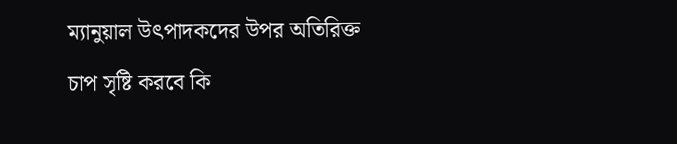ম্যানুয়াল উৎপাদকদের উপর অতিরিক্ত চাপ সৃষ্টি করবে কি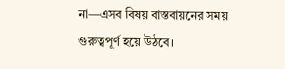না—এসব বিষয় বাস্তবায়নের সময় গুরুত্বপূর্ণ হয়ে উঠবে।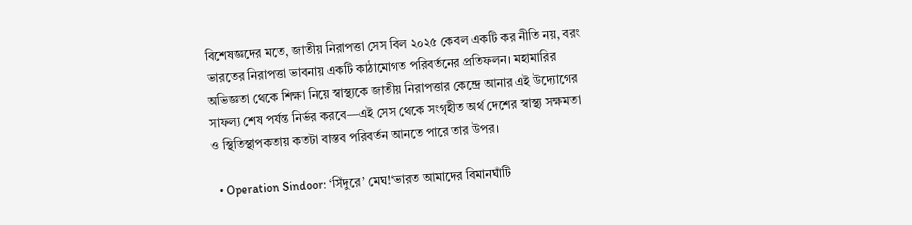বিশেষজ্ঞদের মতে, জাতীয় নিরাপত্তা সেস বিল ২০২৫ কেবল একটি কর নীতি নয়, বরং ভারতের নিরাপত্তা ভাবনায় একটি কাঠামোগত পরিবর্তনের প্রতিফলন। মহামারির অভিজ্ঞতা থেকে শিক্ষা নিয়ে স্বাস্থ্যকে জাতীয় নিরাপত্তার কেন্দ্রে আনার এই উদ্যোগের সাফল্য শেষ পর্যন্ত নির্ভর করবে—এই সেস থেকে সংগৃহীত অর্থ দেশের স্বাস্থ্য সক্ষমতা ও স্থিতিস্থাপকতায় কতটা বাস্তব পরিবর্তন আনতে পারে তার উপর।

  • Operation Sindoor: ‘সিঁদুরে’ মেঘ!‘ভারত আমাদের বিমানঘাঁটি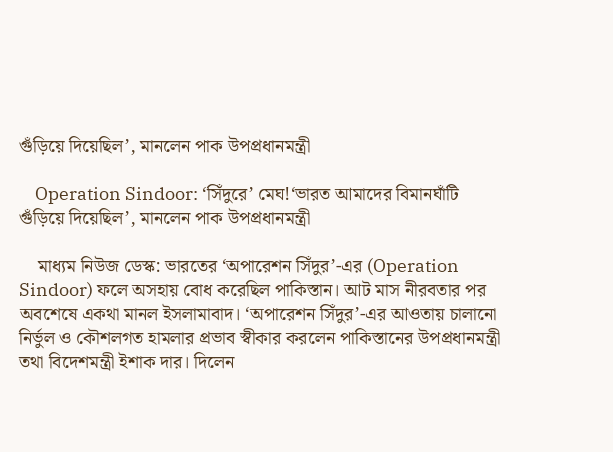গুঁড়িয়ে দিয়েছিল’, মানলেন পাক উপপ্রধানমন্ত্রী

    Operation Sindoor: ‘সিঁদুরে’ মেঘ!‘ভারত আমাদের বিমানঘাঁটি গুঁড়িয়ে দিয়েছিল’, মানলেন পাক উপপ্রধানমন্ত্রী

    মাধ্যম নিউজ ডেস্ক: ভারতের ‘অপারেশন সিঁদুর’-এর (Operation Sindoor) ফলে অসহায় বোধ করেছিল পাকিস্তান। আট মাস নীরবতার পর অবশেষে একথা মানল ইসলামাবাদ। ‘অপারেশন সিঁদুর’-এর আওতায় চালানো নির্ভুল ও কৌশলগত হামলার প্রভাব স্বীকার করলেন পাকিস্তানের উপপ্রধানমন্ত্রী তথা বিদেশমন্ত্রী ইশাক দার। দিলেন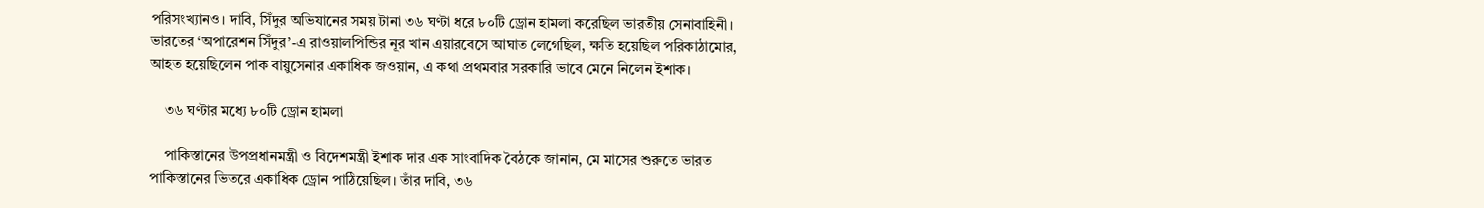পরিসংখ্যানও। দাবি, সিঁদুর অভিযানের সময় টানা ৩৬ ঘণ্টা ধরে ৮০টি ড্রোন হামলা করেছিল ভারতীয় সেনাবাহিনী। ভারতের ‘অপারেশন সিঁদুর’-এ রাওয়ালপিন্ডির নূর খান এয়ারবেসে আঘাত লেগেছিল, ক্ষতি হয়েছিল পরিকাঠামোর, আহত হয়েছিলেন পাক বায়ুসেনার একাধিক জওয়ান, এ কথা প্রথমবার সরকারি ভাবে মেনে নিলেন ইশাক।

    ৩৬ ঘণ্টার মধ্যে ৮০টি ড্রোন হামলা

    পাকিস্তানের উপপ্রধানমন্ত্রী ও বিদেশমন্ত্রী ইশাক দার এক সাংবাদিক বৈঠকে জানান, মে মাসের শুরুতে ভারত পাকিস্তানের ভিতরে একাধিক ড্রোন পাঠিয়েছিল। তাঁর দাবি, ৩৬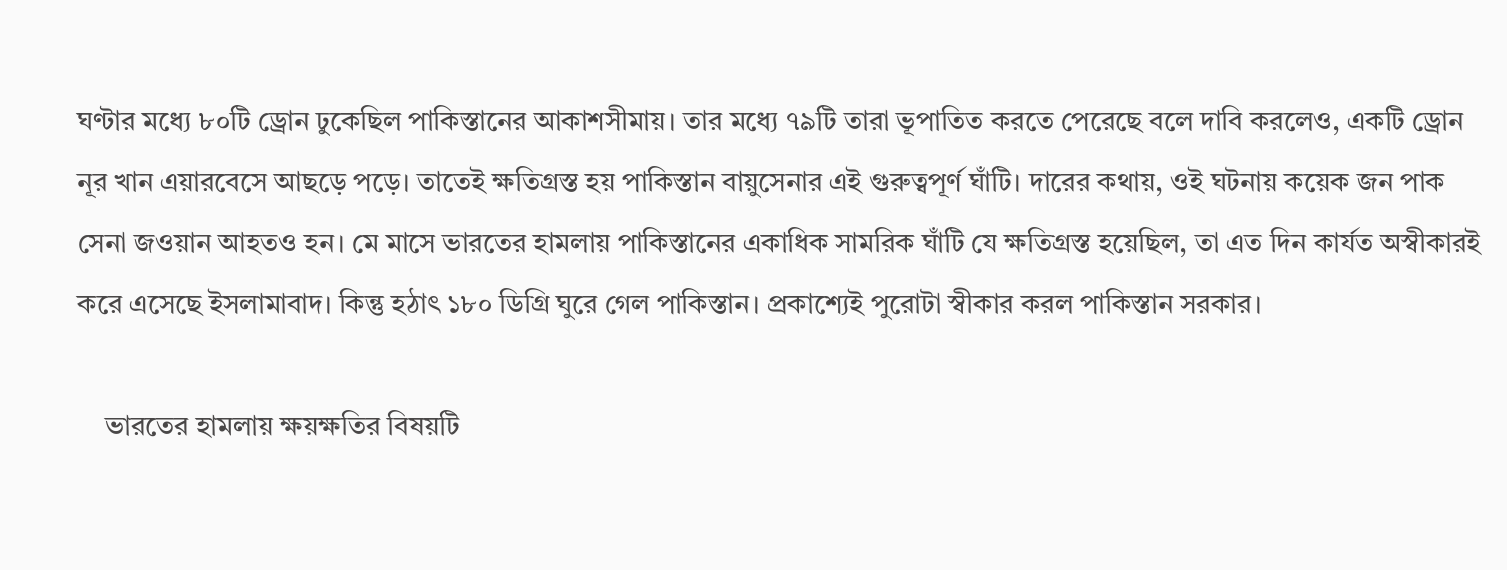ঘণ্টার মধ্যে ৮০টি ড্রোন ঢুকেছিল পাকিস্তানের আকাশসীমায়। তার মধ্যে ৭৯টি তারা ভূপাতিত করতে পেরেছে বলে দাবি করলেও, একটি ড্রোন নূর খান এয়ারবেসে আছড়ে পড়ে। তাতেই ক্ষতিগ্রস্ত হয় পাকিস্তান বায়ুসেনার এই গুরুত্বপূর্ণ ঘাঁটি। দারের কথায়, ওই ঘটনায় কয়েক জন পাক সেনা জওয়ান আহতও হন। মে মাসে ভারতের হামলায় পাকিস্তানের একাধিক সামরিক ঘাঁটি যে ক্ষতিগ্রস্ত হয়েছিল, তা এত দিন কার্যত অস্বীকারই করে এসেছে ইসলামাবাদ। কিন্তু হঠাৎ ১৮০ ডিগ্রি ঘুরে গেল পাকিস্তান। প্রকাশ্যেই পুরোটা স্বীকার করল পাকিস্তান সরকার।

    ভারতের হামলায় ক্ষয়ক্ষতির বিষয়টি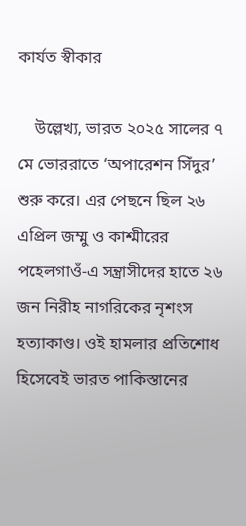কার্যত স্বীকার

    উল্লেখ্য, ভারত ২০২৫ সালের ৭ মে ভোররাতে ‘অপারেশন সিঁদুর’ শুরু করে। এর পেছনে ছিল ২৬ এপ্রিল জম্মু ও কাশ্মীরের পহেলগাওঁ-এ সন্ত্রাসীদের হাতে ২৬ জন নিরীহ নাগরিকের নৃশংস হত্যাকাণ্ড। ওই হামলার প্রতিশোধ হিসেবেই ভারত পাকিস্তানের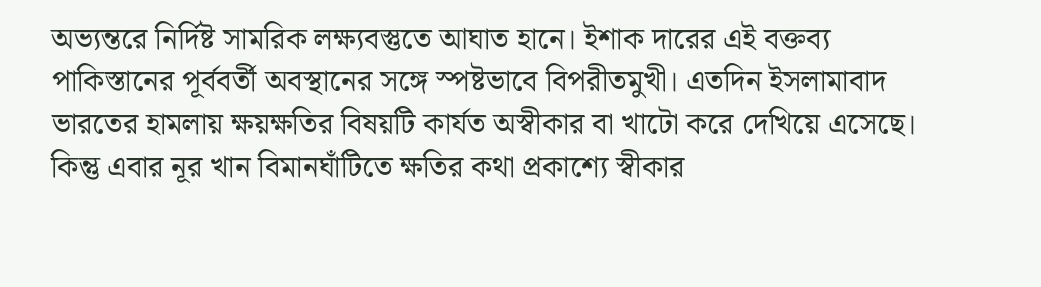অভ্যন্তরে নির্দিষ্ট সামরিক লক্ষ্যবস্তুতে আঘাত হানে। ইশাক দারের এই বক্তব্য পাকিস্তানের পূর্ববর্তী অবস্থানের সঙ্গে স্পষ্টভাবে বিপরীতমুখী। এতদিন ইসলামাবাদ ভারতের হামলায় ক্ষয়ক্ষতির বিষয়টি কার্যত অস্বীকার বা খাটো করে দেখিয়ে এসেছে। কিন্তু এবার নূর খান বিমানঘাঁটিতে ক্ষতির কথা প্রকাশ্যে স্বীকার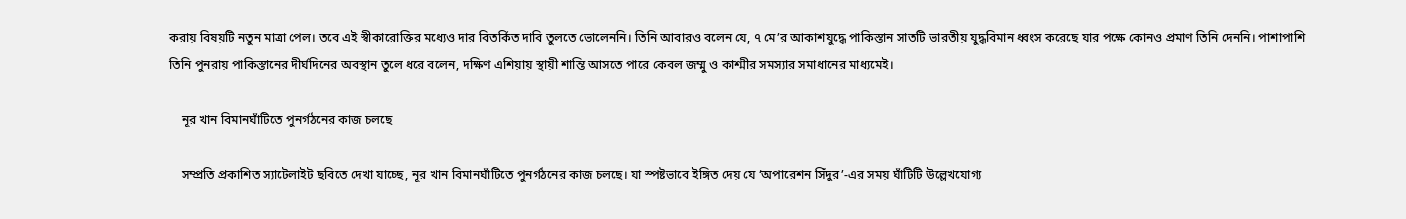করায় বিষয়টি নতুন মাত্রা পেল। তবে এই স্বীকারোক্তির মধ্যেও দার বিতর্কিত দাবি তুলতে ভোলেননি। তিনি আবারও বলেন যে, ৭ মে’র আকাশযুদ্ধে পাকিস্তান সাতটি ভারতীয় যুদ্ধবিমান ধ্বংস করেছে যার পক্ষে কোনও প্রমাণ তিনি দেননি। পাশাপাশি তিনি পুনরায় পাকিস্তানের দীর্ঘদিনের অবস্থান তুলে ধরে বলেন, দক্ষিণ এশিয়ায় স্থায়ী শান্তি আসতে পারে কেবল জম্মু ও কাশ্মীর সমস্যার সমাধানের মাধ্যমেই।

    নূর খান বিমানঘাঁটিতে পুনর্গঠনের কাজ চলছে

    সম্প্রতি প্রকাশিত স্যাটেলাইট ছবিতে দেখা যাচ্ছে, নূর খান বিমানঘাঁটিতে পুনর্গঠনের কাজ চলছে। যা স্পষ্টভাবে ইঙ্গিত দেয় যে ‘অপারেশন সিঁদুর’-এর সময় ঘাঁটিটি উল্লেখযোগ্য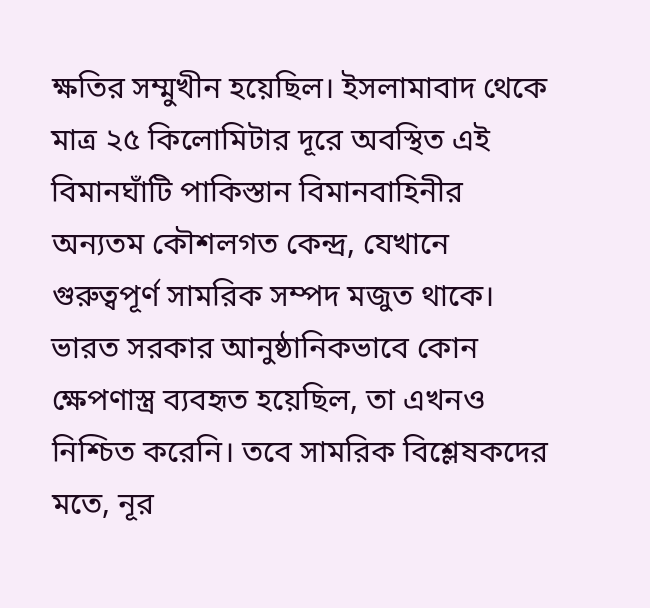ক্ষতির সম্মুখীন হয়েছিল। ইসলামাবাদ থেকে মাত্র ২৫ কিলোমিটার দূরে অবস্থিত এই বিমানঘাঁটি পাকিস্তান বিমানবাহিনীর অন্যতম কৌশলগত কেন্দ্র, যেখানে গুরুত্বপূর্ণ সামরিক সম্পদ মজুত থাকে। ভারত সরকার আনুষ্ঠানিকভাবে কোন ক্ষেপণাস্ত্র ব্যবহৃত হয়েছিল, তা এখনও নিশ্চিত করেনি। তবে সামরিক বিশ্লেষকদের মতে, নূর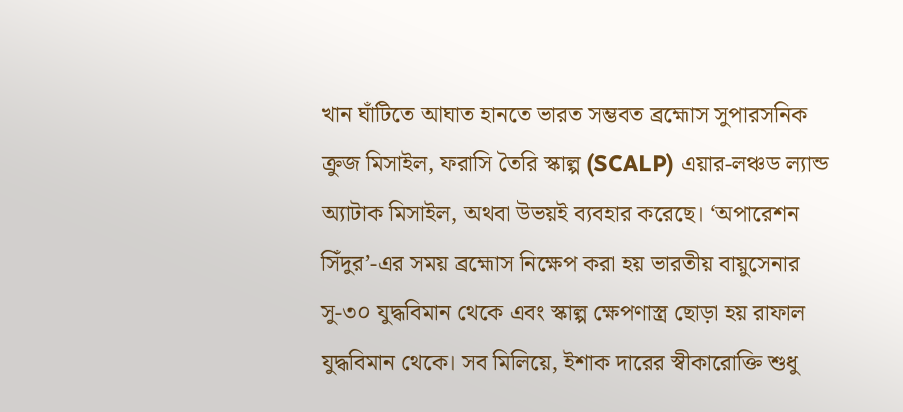খান ঘাঁটিতে আঘাত হানতে ভারত সম্ভবত ব্রহ্মোস সুপারসনিক ক্রুজ মিসাইল, ফরাসি তৈরি স্কাল্প (SCALP) এয়ার-লঞ্চড ল্যান্ড অ্যাটাক মিসাইল, অথবা উভয়ই ব্যবহার করেছে। ‘অপারেশন সিঁদুর’-এর সময় ব্রহ্মোস নিক্ষেপ করা হয় ভারতীয় বায়ুসেনার সু-৩০ যুদ্ধবিমান থেকে এবং স্কাল্প ক্ষেপণাস্ত্র ছোড়া হয় রাফাল যুদ্ধবিমান থেকে। সব মিলিয়ে, ইশাক দারের স্বীকারোক্তি শুধু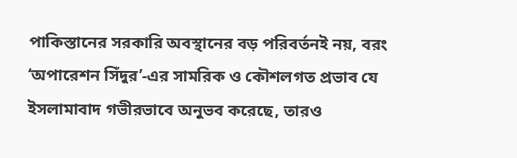পাকিস্তানের সরকারি অবস্থানের বড় পরিবর্তনই নয়, বরং ‘অপারেশন সিঁদুর’-এর সামরিক ও কৌশলগত প্রভাব যে ইসলামাবাদ গভীরভাবে অনুভব করেছে, তারও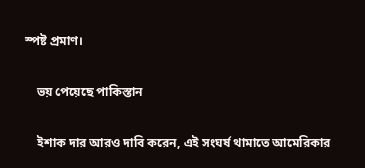স্পষ্ট প্রমাণ।

    ভয় পেয়েছে পাকিস্তান

    ইশাক দার আরও দাবি করেন, এই সংঘর্ষ থামাতে আমেরিকার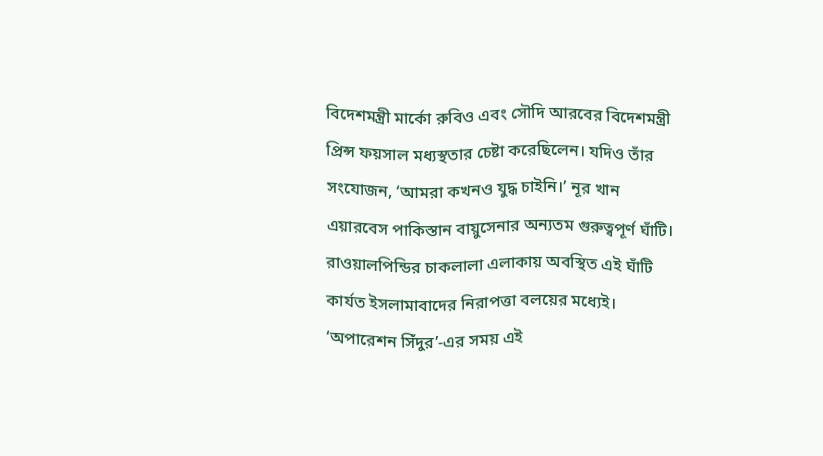বিদেশমন্ত্রী মার্কো রুবিও এবং সৌদি আরবের বিদেশমন্ত্রী প্রিন্স ফয়সাল মধ্যস্থতার চেষ্টা করেছিলেন। যদিও তাঁর সংযোজন, ‘আমরা কখনও যুদ্ধ চাইনি।’ নূর খান এয়ারবেস পাকিস্তান বায়ুসেনার অন্যতম গুরুত্বপূর্ণ ঘাঁটি। রাওয়ালপিন্ডির চাকলালা এলাকায় অবস্থিত এই ঘাঁটি কার্যত ইসলামাবাদের নিরাপত্তা বলয়ের মধ্যেই। ‘অপারেশন সিঁদুর’-এর সময় এই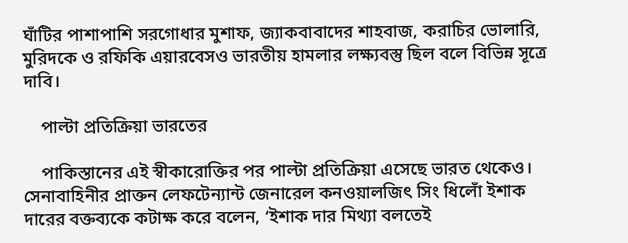ঘাঁটির পাশাপাশি সরগোধার মুশাফ, জ্যাকবাবাদের শাহবাজ, করাচির ভোলারি, মুরিদকে ও রফিকি এয়ারবেসও ভারতীয় হামলার লক্ষ্যবস্তু ছিল বলে বিভিন্ন সূত্রে দাবি।

    পাল্টা প্রতিক্রিয়া ভারতের

    পাকিস্তানের এই স্বীকারোক্তির পর পাল্টা প্রতিক্রিয়া এসেছে ভারত থেকেও। সেনাবাহিনীর প্রাক্তন লেফটেন্যান্ট জেনারেল কনওয়ালজিৎ সিং ধিলোঁ ইশাক দারের বক্তব্যকে কটাক্ষ করে বলেন, ‘ইশাক দার মিথ্যা বলতেই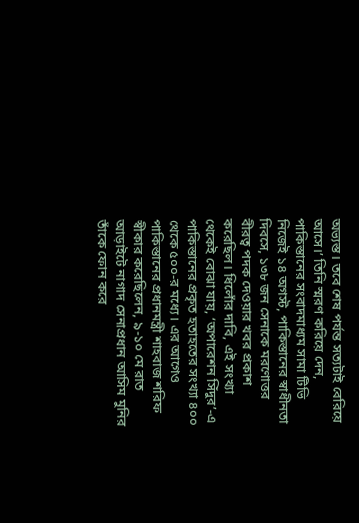অভ্যস্ত। তবে শেষ পর্যন্ত সত্যটাই বেরিয়ে আসে।’ তিনি স্মরণ করিয়ে দেন, পাকিস্তানের সংবাদমাধ্যম সামা টিভি নিজেই ১৪ অগস্ট, পাকিস্তানের স্বাধীনতা দিবসে, ১৩৮ জন সেনাকে মরণোত্তর বীরত্ব পদক দেওয়ার খবর প্রকাশ করেছিল। ধিলোঁর দাবি, এই সংখ্যা থেকেই বোঝা যায়, ‘অপারেশন সিঁদুর’-এ পাকিস্তানের প্রকৃত হতাহতের সংখ্যা ৪০০ থেকে ৫০০-র মধ্যে। এর আগেও পাকিস্তানের প্রধানমন্ত্রী শাহবাজ শরিফ স্বীকার করেছিলেন, ৯-১০ মে রাত আড়াইটে নাগাদ সেনাপ্রধান আসিম মুনির তাঁকে ফোন করে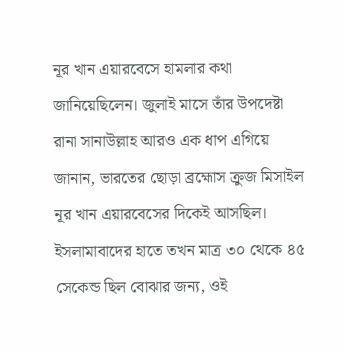নূর খান এয়ারবেসে হামলার কথা জানিয়েছিলেন। জুলাই মাসে তাঁর উপদেষ্টা রানা সানাউল্লাহ আরও এক ধাপ এগিয়ে জানান, ভারতের ছোড়া ব্রহ্মোস ক্রুজ মিসাইল নূর খান এয়ারবেসের দিকেই আসছিল। ইসলামাবাদের হাতে তখন মাত্র ৩০ থেকে ৪৫ সেকেন্ড ছিল বোঝার জন্য, ওই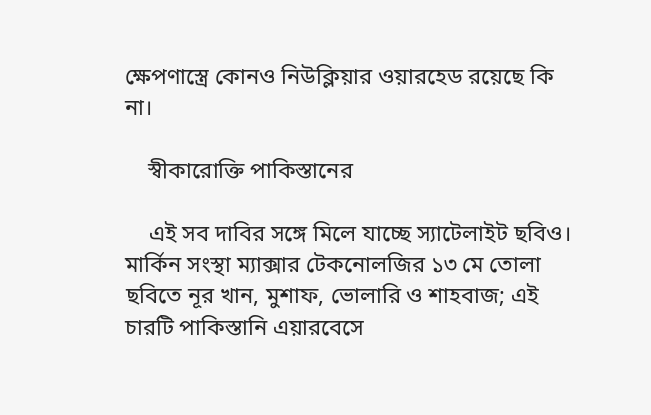ক্ষেপণাস্ত্রে কোনও নিউক্লিয়ার ওয়ারহেড রয়েছে কি না।

    স্বীকারোক্তি পাকিস্তানের

    এই সব দাবির সঙ্গে মিলে যাচ্ছে স্যাটেলাইট ছবিও। মার্কিন সংস্থা ম্যাক্সার টেকনোলজির ১৩ মে তোলা ছবিতে নূর খান, মুশাফ, ভোলারি ও শাহবাজ; এই চারটি পাকিস্তানি এয়ারবেসে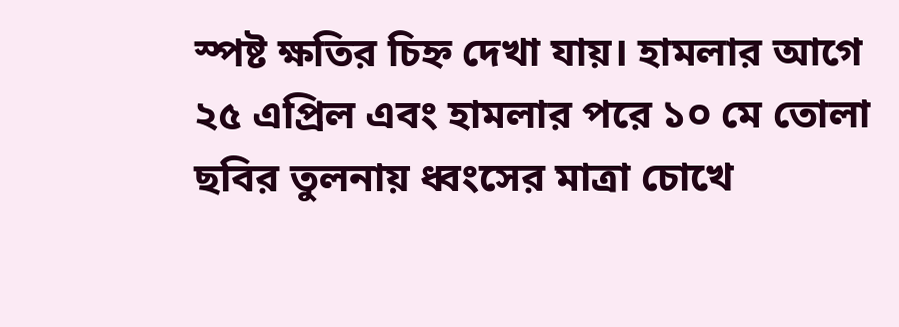স্পষ্ট ক্ষতির চিহ্ন দেখা যায়। হামলার আগে ২৫ এপ্রিল এবং হামলার পরে ১০ মে তোলা ছবির তুলনায় ধ্বংসের মাত্রা চোখে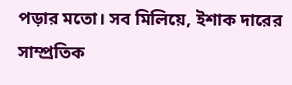পড়ার মতো। সব মিলিয়ে, ইশাক দারের সাম্প্রতিক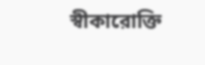স্বীকারোক্তি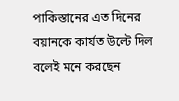পাকিস্তানের এত দিনের বয়ানকে কার্যত উল্টে দিল বলেই মনে করছেন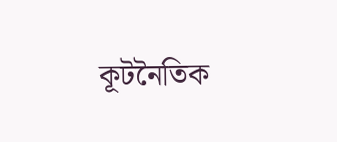কূটনৈতিক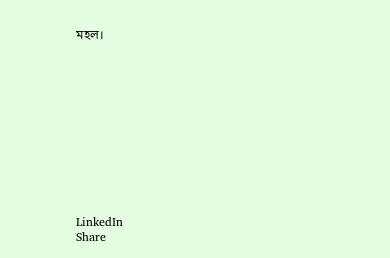মহল।











LinkedIn
Share